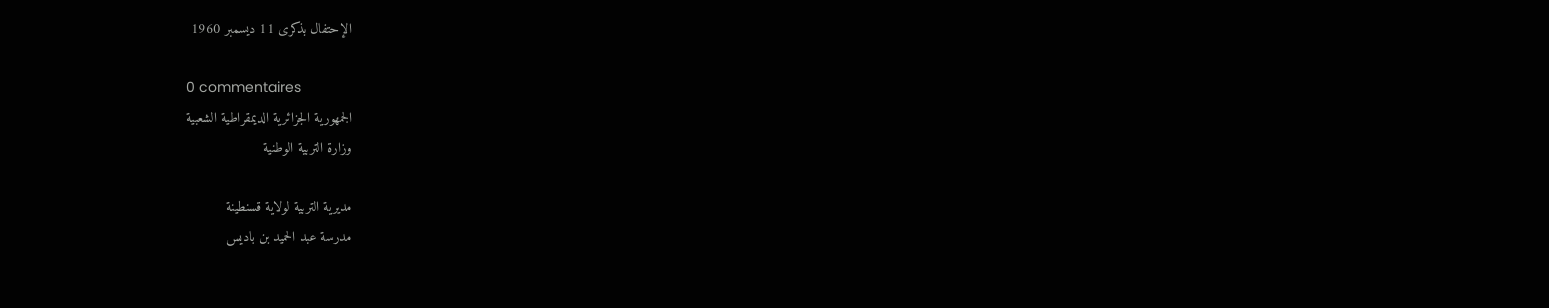الإحتفال بذكرى 11 ديسمبر 1960

0 commentaires
الجمهورية الجزائرية الديمقراطية الشعبية
وزارة التربية الوطنية

مديرية التربية لولاية قسنطينة
مدرسة عبد الحميد بن باديس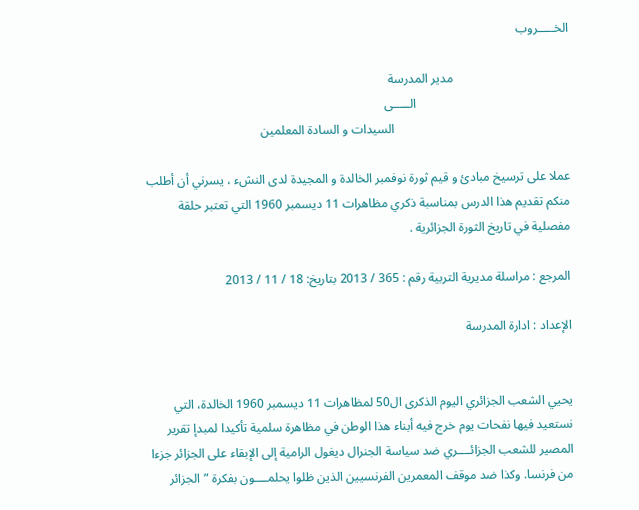الخـــــروب

                                     مدير المدرسة
                                                 الـــــى
                                                        السيدات و السادة المعلمين

عملا على ترسيخ مبادئ و قيم ثورة نوفمبر الخالدة و المجيدة لدى النشء ، يسرني أن أطلب منكم تقديم هذا الدرس بمناسبة ذكري مظاهرات 11 ديسمبر 1960 التي تعتبر حلقة مفصلية في تاريخ الثورة الجزائرية .

المرجع : مراسلة مديرية التربية رقم : 365 / 2013 بتاريخ: 18 / 11 / 2013

الإعداد : ادارة المدرسة


يحيي الشعب الجزائري اليوم الذكرى ال50 لمظاهرات 11 ديسمبر 1960 الخالدة، التي نستعيد فيها نفحات يوم خرج فيه أبناء هذا الوطن في مظاهرة سلمية تأكيدا لمبدإ تقرير المصير للشعب الجزائــــري ضد سياسة الجنرال ديغول الرامية إلى الإبقاء على الجزائر جزءا من فرنسا. وكذا ضد موقف المعمرين الفرنسيين الذين ظلوا يحلمــــون بفكرة ”الجزائر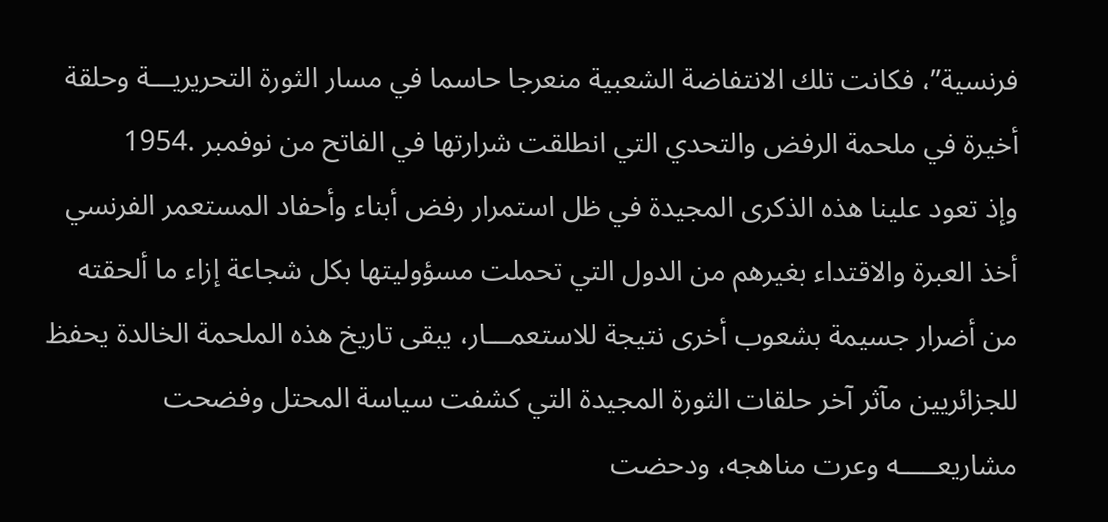فرنسية”، فكانت تلك الانتفاضة الشعبية منعرجا حاسما في مسار الثورة التحريريـــة وحلقة أخيرة في ملحمة الرفض والتحدي التي انطلقت شرارتها في الفاتح من نوفمبر .1954
وإذ تعود علينا هذه الذكرى المجيدة في ظل استمرار رفض أبناء وأحفاد المستعمر الفرنسي أخذ العبرة والاقتداء بغيرهم من الدول التي تحملت مسؤوليتها بكل شجاعة إزاء ما ألحقته من أضرار جسيمة بشعوب أخرى نتيجة للاستعمـــار، يبقى تاريخ هذه الملحمة الخالدة يحفظ للجزائريين مآثر آخر حلقات الثورة المجيدة التي كشفت سياسة المحتل وفضحت مشاريعـــــه وعرت مناهجه، ودحضت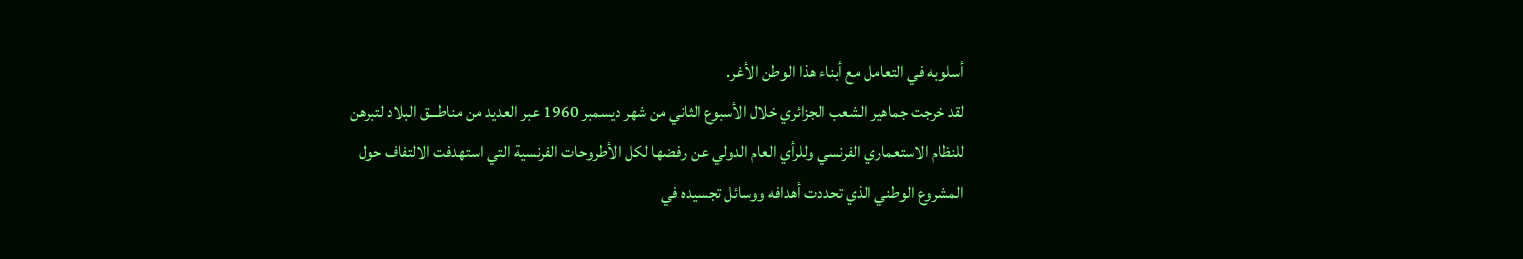أسلوبه في التعامل مع أبناء هذا الوطن الأغر.
لقد خرجت جماهير الشعب الجزائري خلال الأسبوع الثاني من شهر ديسمبر 1960 عبر العديد من مناطـــق البلاد لتبرهن للنظام الاستعماري الفرنسي وللرأي العام الدولي عن رفضها لكل الأطروحات الفرنسية التي استهدفت الالتفاف حول المشروع الوطني الذي تحددت أهدافه ووسائل تجسيده في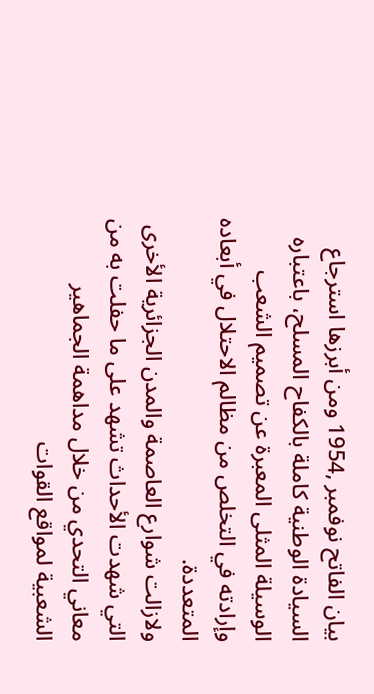بيان الفاتح نوفمبر ,1954 ومن أبرزها استرجاع السيادة الوطنية كاملة بالكفاح المسلح، باعتباره الوسيلة المثلى المعبرة عن تصميم الشعب وإرادته في التخلص من مظالم الاحتلال في أبعاده المتعددة.
ولازالت شوارع العاصمة والمدن الجزائرية الأخرى التي شهدت الأحداث تشهد على ما حفلت به من معاني التحدي من خلال مداهمة الجماهير الشعبية لمواقع القوات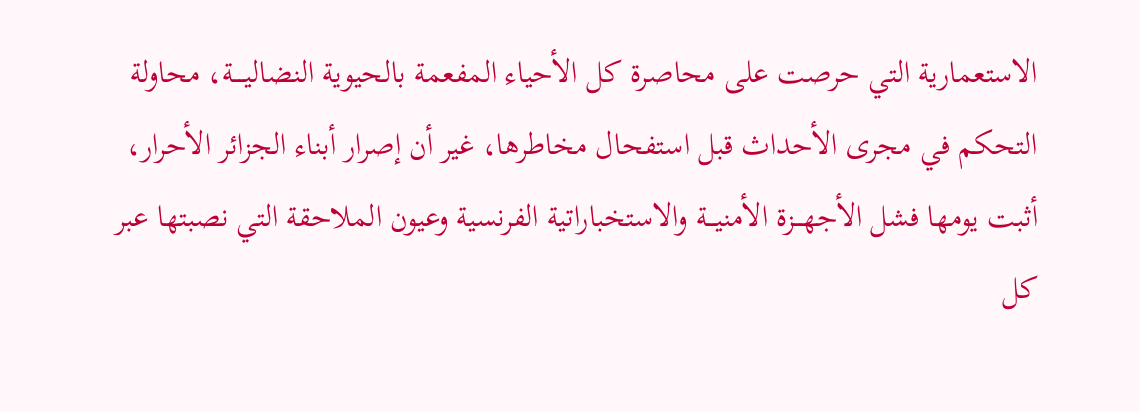الاستعمارية التي حرصت على محاصرة كل الأحياء المفعمة بالحيوية النضاليــــة، محاولة التحكم في مجرى الأحداث قبل استفحال مخاطرها، غير أن إصرار أبناء الجزائر الأحرار، أثبت يومها فشل الأجهـــزة الأمنيـــة والاستخباراتية الفرنسية وعيون الملاحقة التي نصبتها عبر كل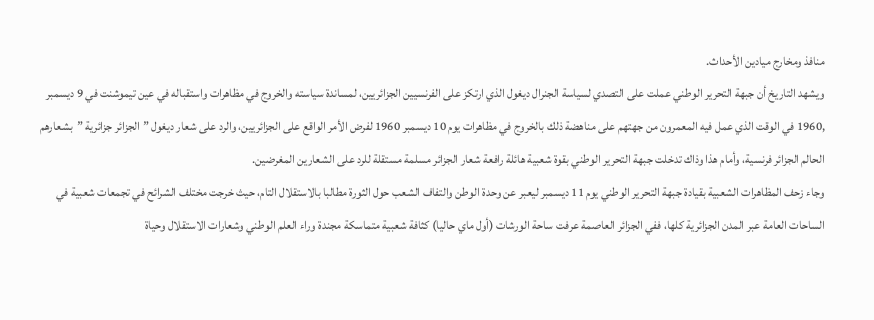منافذ ومخارج ميادين الأحداث.
ويشهد التاريخ أن جبهة التحرير الوطني عملت على التصدي لسياسة الجنرال ديغول الذي ارتكز على الفرنسيين الجزائريين، لمساندة سياسته والخروج في مظاهرات واستقباله في عين تيموشنت في 9 ديسمبر ,1960 في الوقت الذي عمل فيه المعمرون من جهتهم على مناهضة ذلك بالخروج في مظاهرات يوم 10 ديسمبر 1960 لفرض الأمر الواقع على الجزائريين، والرد على شعار ديغول ”الجزائر جزائرية ”بشعارهم الحالم الجزائر فرنسية، وأمام هذا وذاك تدخلت جبهة التحرير الوطني بقوة شعبية هائلة رافعة شعار الجزائر مسلمة مستقلة للرد على الشعارين المغرضين.
وجاء زحف المظاهرات الشعبية بقيادة جبهة التحرير الوطني يوم 11 ديسمبر ليعبر عن وحدة الوطن والتفاف الشعب حول الثورة مطالبا بالاستقلال التام، حيث خرجت مختلف الشرائح في تجمعات شعبية في الساحات العامة عبر المدن الجزائرية كلها، ففي الجزائر العاصمة عرفت ساحة الورشات (أول ماي حاليا) كثافة شعبية متماسكة مجندة وراء العلم الوطني وشعارات الاستقلال وحياة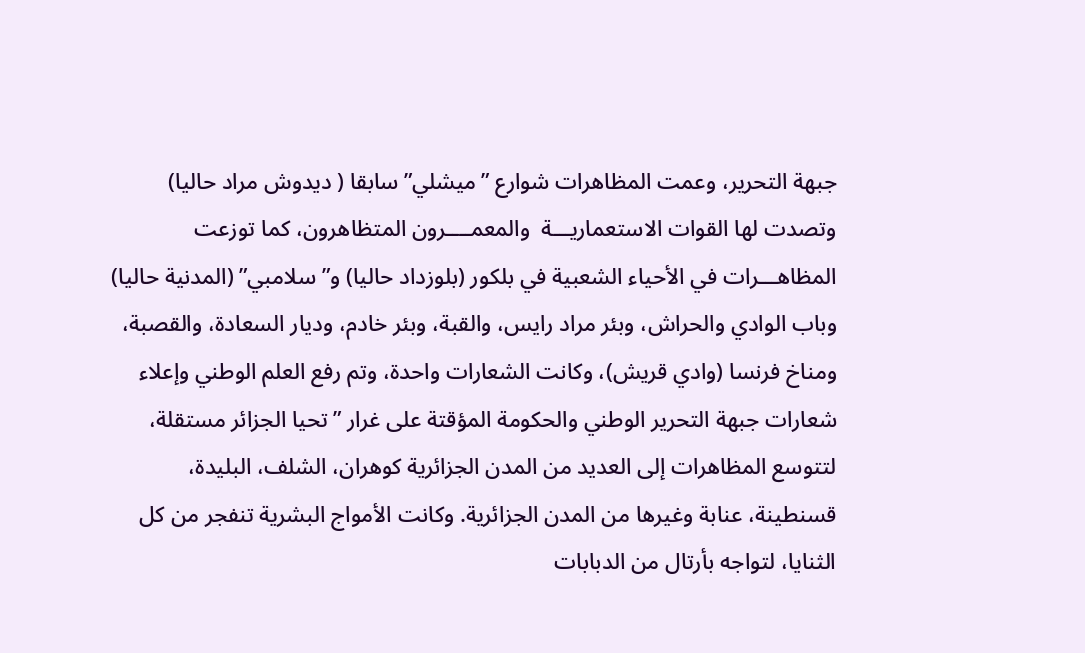جبهة التحرير، وعمت المظاهرات شوارع ”ميشلي” سابقا ( ديدوش مراد حاليا) وتصدت لها القوات الاستعماريـــة  والمعمــــرون المتظاهرون، كما توزعت المظاهـــرات في الأحياء الشعبية في بلكور (بلوزداد حاليا) و”سلامبي” (المدنية حاليا) وباب الوادي والحراش، وبئر مراد رايس، والقبة، وبئر خادم، وديار السعادة، والقصبة، ومناخ فرنسا (وادي قريش)، وكانت الشعارات واحدة، وتم رفع العلم الوطني وإعلاء شعارات جبهة التحرير الوطني والحكومة المؤقتة على غرار ”تحيا الجزائر مستقلة، لتتوسع المظاهرات إلى العديد من المدن الجزائرية كوهران، الشلف، البليدة، قسنطينة، عنابة وغيرها من المدن الجزائرية. وكانت الأمواج البشرية تنفجر من كل الثنايا، لتواجه بأرتال من الدبابات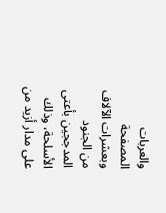والعربات المصفحة وبعشرات الآلاف من الجنود المدججين بأعتى الأسلحة، وذلك على مدار أزيد من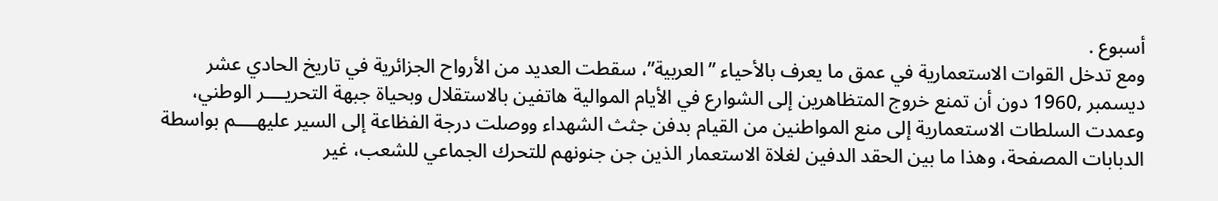أسبوع .
ومع تدخل القوات الاستعمارية في عمق ما يعرف بالأحياء ”العربية”، سقطت العديد من الأرواح الجزائرية في تاريخ الحادي عشر ديسمبر ,1960 دون أن تمنع خروج المتظاهرين إلى الشوارع في الأيام الموالية هاتفين بالاستقلال وبحياة جبهة التحريــــر الوطني، وعمدت السلطات الاستعمارية إلى منع المواطنين من القيام بدفن جثث الشهداء ووصلت درجة الفظاعة إلى السير عليهــــم بواسطة الدبابات المصفحة، وهذا ما بين الحقد الدفين لغلاة الاستعمار الذين جن جنونهم للتحرك الجماعي للشعب، غير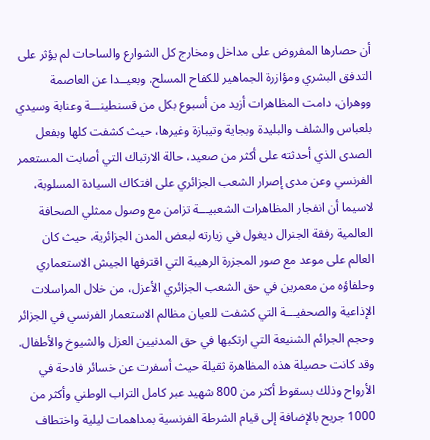أن حصارها المفروض على مداخل ومخارج كل الشوارع والساحات لم يؤثر على التدفق البشري ومؤازرة الجماهير للكفاح المسلح. وبعيــدا عن العاصمة ووهران، دامت المظاهرات أزيد من أسبوع بكل من قسنطينـــة وعنابة وسيدي بلعباس والشلف والبليدة وبجاية وتيبازة وغيرها، حيث كشفت كلها وبفعل الصدى الذي أحدثته على أكثر من صعيد، حالة الارتباك التي أصابت المستعمر الفرنسي وعن مدى إصرار الشعب الجزائري على افتكاك السيادة المسلوبة، لاسيما أن انفجار المظاهرات الشعبيـــة تزامن مع وصول ممثلي الصحافة العالمية رفقة الجنرال ديغول في زيارته لبعض المدن الجزائرية، حيث كان العالم على موعد مع صور المجزرة الرهيبة التي اقترفها الجيش الاستعماري وحلفاؤه من معمرين في حق الشعب الجزائري الأعزل، من خلال المراسلات الإذاعية والصحفيـــة التي كشفت للعيان مظالم الاستعمار الفرنسي في الجزائر وحجم الجرائم الشنيعة التي ارتكبها في حق المدنيين العزل والشيوخ والأطفال.
وقد كانت حصيلة هذه المظاهرة ثقيلة حيث أسفرت عن خسائر فادحة في الأرواح وذلك بسقوط أكثر من 800 شهيد عبر كامل التراب الوطني وأكثر من 1000 جريح بالإضافة إلى قيام الشرطة الفرنسية بمداهمات ليلية واختطاف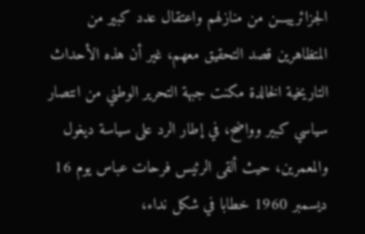الجزائرييـــن من منازلهم واعتقال عدد كبير من المتظاهرين قصد التحقيق معهم، غير أن هذه الأحداث التاريخية الخالدة مكنت جبهة التحرير الوطني من انتصار سياسي كبير وواضح، في إطار الرد على سياسة ديغول والمعمرين، حيث ألقى الرئيس فرحات عباس يوم 16 ديسمبر 1960 خطابا في شكل نداء،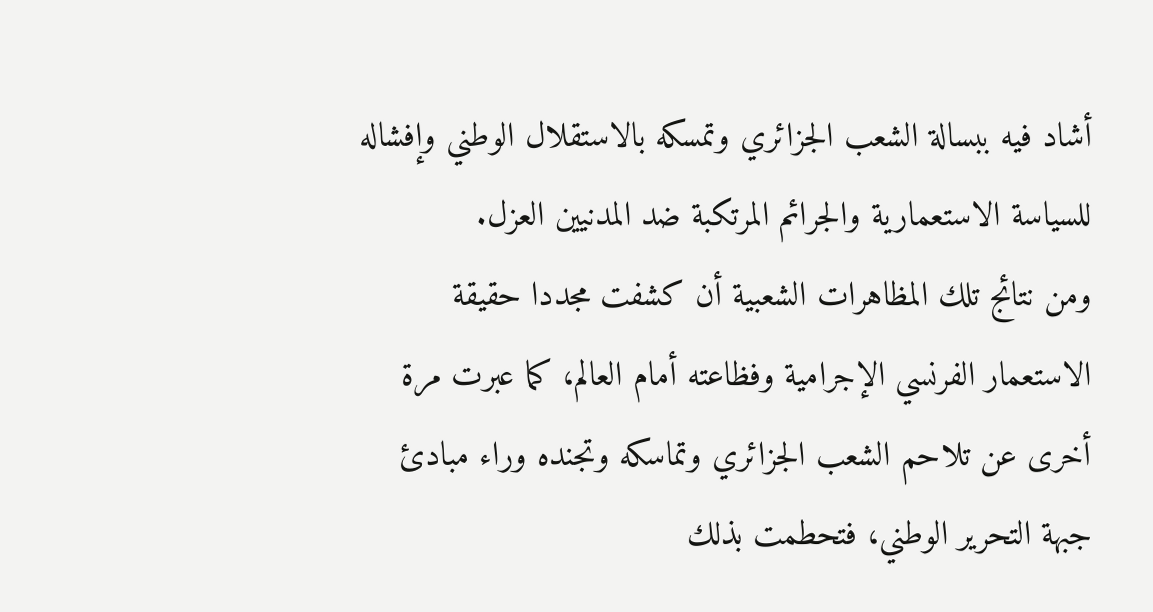أشاد فيه ببسالة الشعب الجزائري وتمسكه بالاستقلال الوطني وإفشاله للسياسة الاستعمارية والجرائم المرتكبة ضد المدنيين العزل.
ومن نتائج تلك المظاهرات الشعبية أن كشفت مجددا حقيقة الاستعمار الفرنسي الإجرامية وفظاعته أمام العالم، كما عبرت مرة أخرى عن تلاحم الشعب الجزائري وتماسكه وتجنده وراء مبادئ جبهة التحرير الوطني، فتحطمت بذلك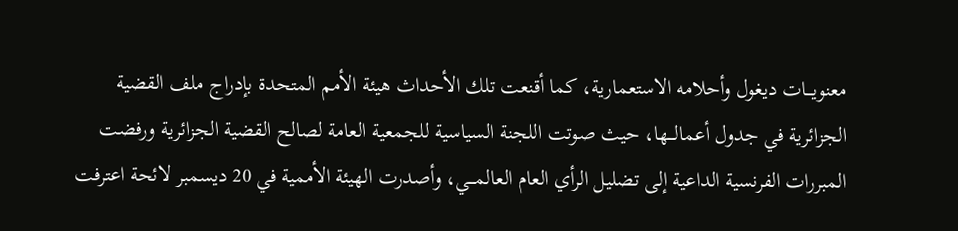معنويـــات ديغول وأحلامه الاستعمارية، كما أقنعت تلك الأحداث هيئة الأمم المتحدة بإدراج ملف القضية الجزائرية في جدول أعمالـــها، حيث صوتت اللجنة السياسية للجمعية العامة لصالح القضية الجزائرية ورفضت المبررات الفرنسية الداعية إلى تضليل الرأي العام العالمـــي، وأصدرت الهيئة الأممية في 20 ديسمبر لائحة اعترفت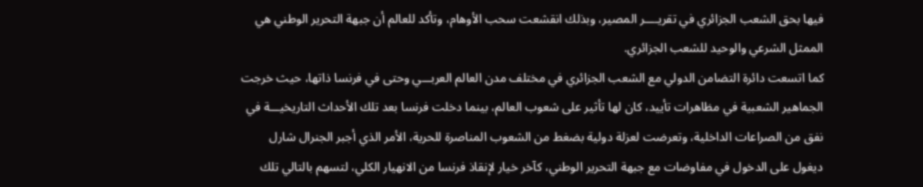فيها بحق الشعب الجزائري في تقريــــر المصير، وبذلك انقشعت سحب الأوهام، وتأكد للعالم أن جبهة التحرير الوطني هي الممثل الشرعي والوحيد للشعب الجزائري.
كما اتسعت دائرة التضامن الدولي مع الشعب الجزائري في مختلف مدن العالم العربـــي وحتى في فرنسا ذاتها، حيث خرجت الجماهير الشعبية في مظاهرات تأييد، كان لها تأثير على شعوب العالم، بينما دخلت فرنسا بعد تلك الأحداث التاريخيـــة في نفق من الصراعات الداخلية، وتعرضت لعزلة دولية بضغط من الشعوب المناصرة للحرية، الأمر الذي أجبر الجنرال شارل ديغول على الدخول في مفاوضات مع جبهة التحرير الوطني، كآخر خيار لإنقاذ فرنسا من الانهيار الكلي، لتسهم بالتالي تلك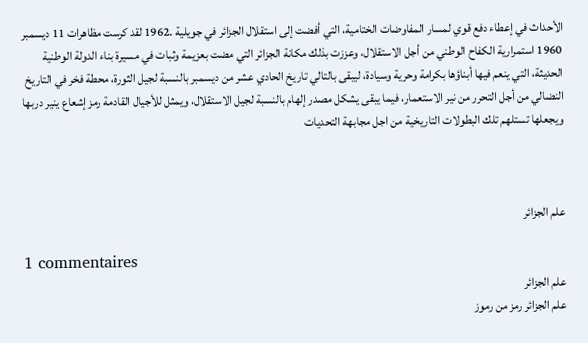الأحداث في إعطاء دفع قوي لمسار المفاوضات الختامية، التي أفضت إلى استقلال الجزائر في جويلية .1962 لقد كرست مظاهرات 11 ديسمبر 1960 استمرارية الكفاح الوطني من أجل الاستقلال، وعززت بذلك مكانة الجزائر التي مضت بعزيمة وثبات في مسيرة بناء الدولة الوطنية الحديثة، التي ينعم فيها أبناؤها بكرامة وحرية وسيادة، ليبقى بالتالي تاريخ الحادي عشر من ديسمبر بالنسبة لجيل الثورة، محطة فخر في التاريخ النضالي من أجل التحرر من نير الاستعمار، فيما يبقى يشكل مصدر إلهام بالنسبة لجيل الاستقلال، ويمثل للأجيال القادمة رمز إشعاع ينير دربها ويجعلها تستلهم تلك البطولات التاريخية من اجل مجابهة التحديات



علم الجزائر

1 commentaires
علم الجزائر
علم الجزائر رمز من رموز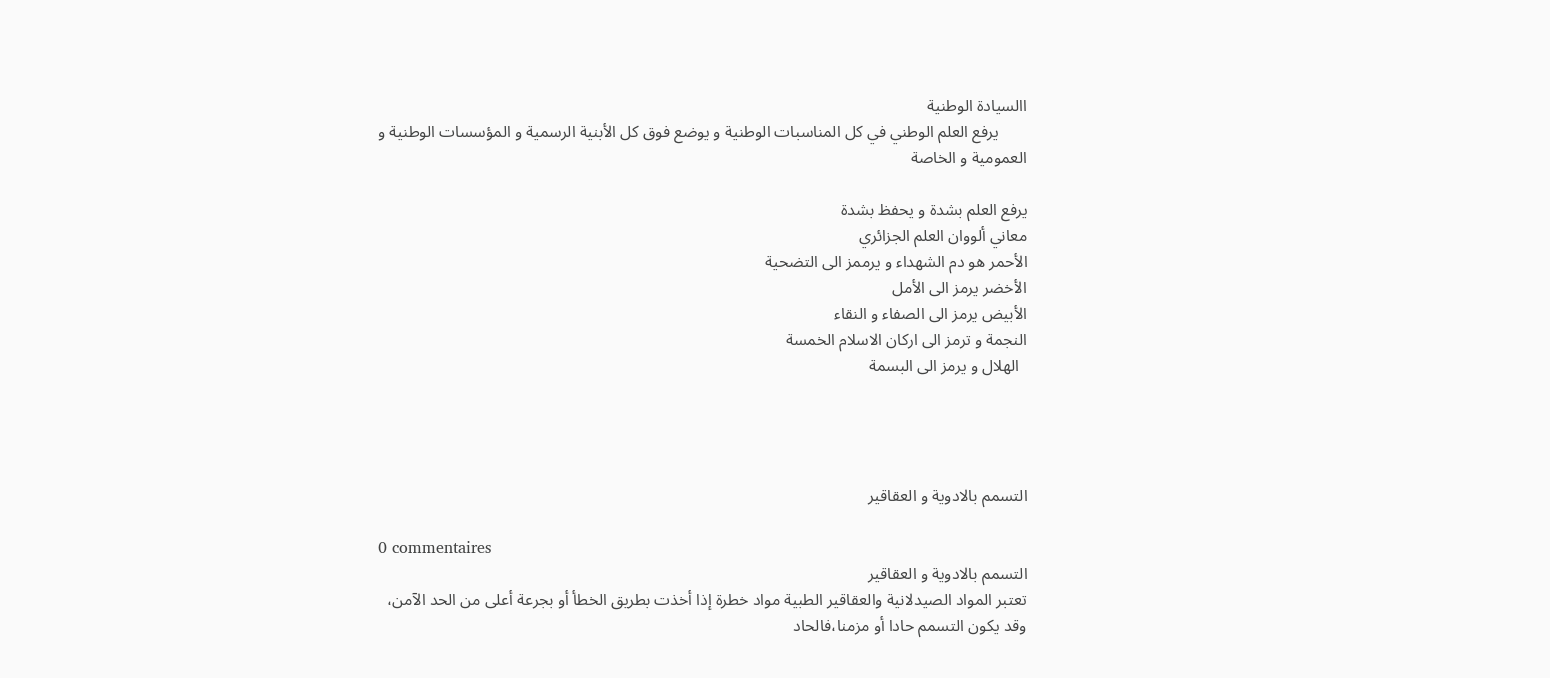االسيادة الوطنية
       يرفع العلم الوطني في كل المناسبات الوطنية و يوضع فوق كل الأبنية الرسمية و المؤسسات الوطنية و العمومية و الخاصة

يرفع العلم بشدة و يحفظ بشدة
معاني ألووان العلم الجزائري
الأحمر هو دم الشهداء و يرممز الى التضحية
الأخضر يرمز الى الأمل
الأبيض يرمز الى الصفاء و النقاء
النجمة و ترمز الى اركان الاسلام الخمسة
  الهلال و يرمز الى البسمة




التسمم بالادوية و العقاقير

0 commentaires
التسمم بالادوية و العقاقير
تعتبر المواد الصيدلانية والعقاقير الطبية مواد خطرة إذا أخذت بطريق الخطأ أو بجرعة أعلى من الحد الآمن، وقد يكون التسمم حادا أو مزمنا،فالحاد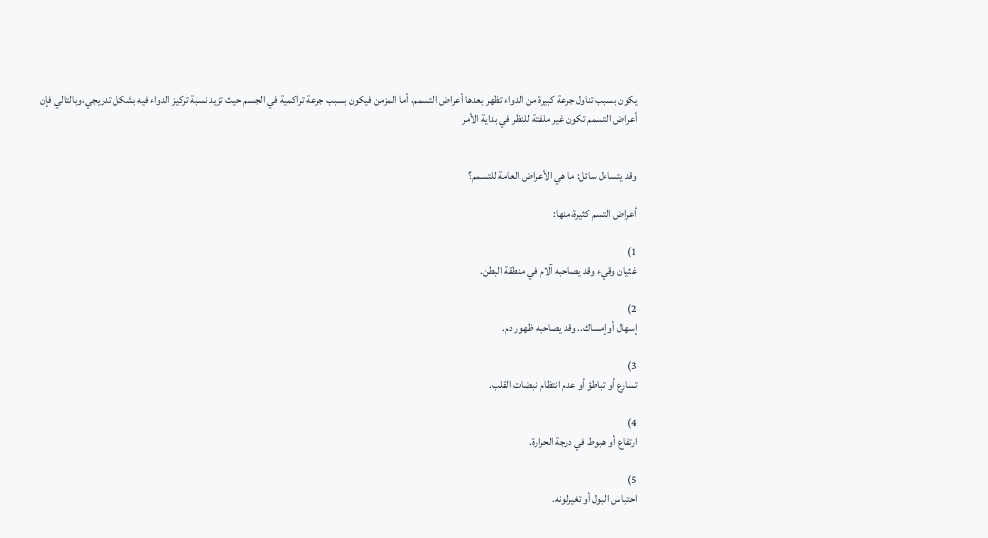يكون بسبب تناول جرعة كبيرة من الدواء تظهر بعدها أعراض التسمم، أما المزمن فيكون بسبب جرعة تراكمية في الجسم حيث تزيد نسبة تركيز الدواء فيه بشكل تدريجي،وبالتالي فإن
أعراض التسمم تكون غير ملفتة للنظر في بداية الأمر


وقد يتساءل سائل: ما هي الأعراض العامة للتسمم؟

أعراض التسم كثيرة،منها:

1)
غثيان وقيء وقد يصاحبه آلام في منطقة البطن.

2)
إسهال أوإمساك.. وقد يصاحبه ظهور دم.

3)
تسارع أو تباطؤ أو عدم انتظام نبضات القلب.

4)
ارتفاع أو هبوط في درجة الحرارة.

5)
احتباس البول أو تغيرلونه.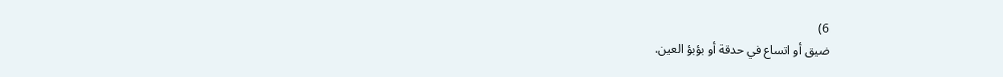6)
ضيق أو اتساع في حدقة أو بؤبؤ العين.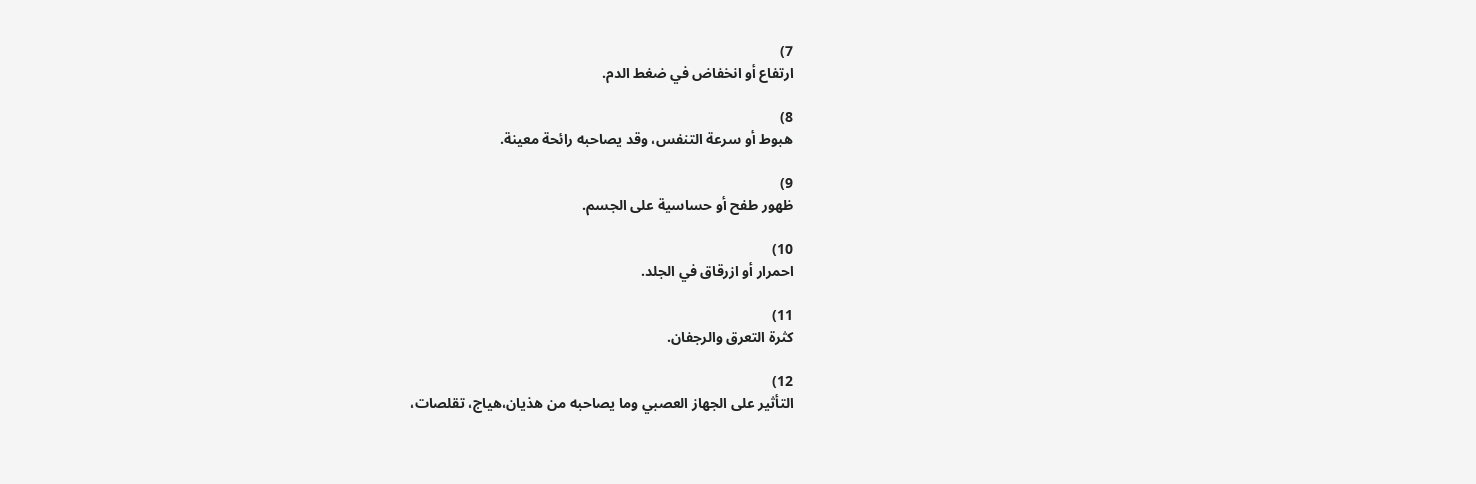7)
ارتفاع أو انخفاض في ضغط الدم.

8)
هبوط أو سرعة التنفس، وقد يصاحبه رائحة معينة.

9)
ظهور طفح أو حساسية على الجسم.

10)
احمرار أو ازرقاق في الجلد.

11)
كثرة التعرق والرجفان.

12)
التأثير على الجهاز العصبي وما يصاحبه من هذيان،هياج، تقلصات،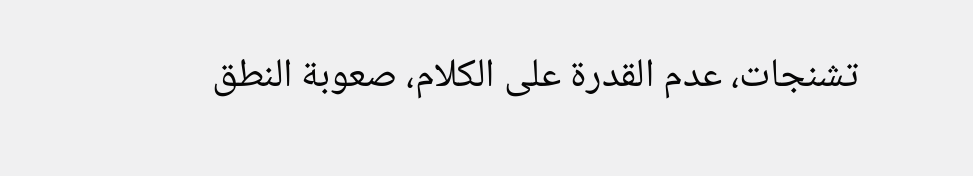تشنجات، عدم القدرة على الكلام، صعوبة النطق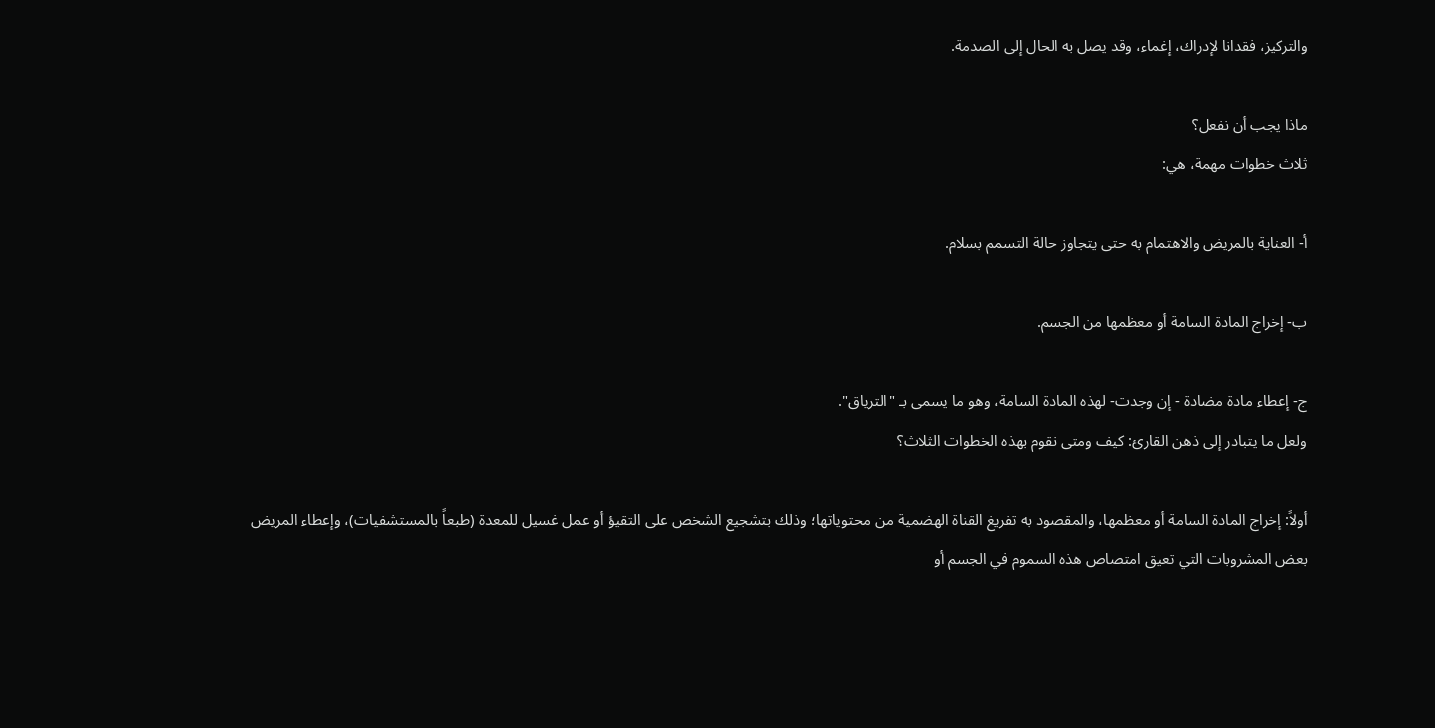والتركيز، فقدانا لإدراك، إغماء، وقد يصل به الحال إلى الصدمة.

ماذا يجب أن نفعل؟
ثلاث خطوات مهمة، هي:

أ- العناية بالمريض والاهتمام به حتى يتجاوز حالة التسمم بسلام.

ب- إخراج المادة السامة أو معظمها من الجسم.

ج- إعطاء مادة مضادة - إن وجدت- لهذه المادة السامة، وهو ما يسمى بـ "الترياق".
ولعل ما يتبادر إلى ذهن القارئ: كيف ومتى نقوم بهذه الخطوات الثلاث؟

أولاً: إخراج المادة السامة أو معظمها، والمقصود به تفريغ القناة الهضمية من محتوياتها؛ وذلك بتشجيع الشخص على التقيؤ أو عمل غسيل للمعدة (طبعاً بالمستشفيات)، وإعطاء المريض بعض المشروبات التي تعيق امتصاص هذه السموم في الجسم أو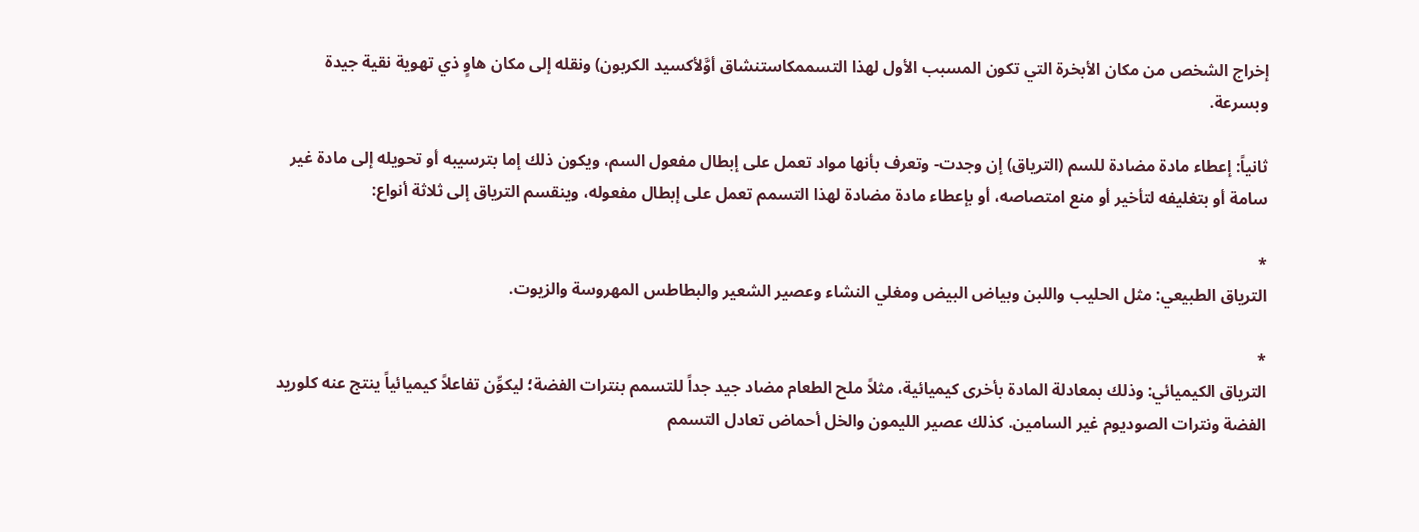إخراج الشخص من مكان الأبخرة التي تكون المسبب الأول لهذا التسممكاستنشاق أوَّلأكسيد الكربون) ونقله إلى مكان هاوٍ ذي تهوية نقية جيدة وبسرعة.

ثانياً: إعطاء مادة مضادة للسم (الترياق) إن وجدت- وتعرف بأنها مواد تعمل على إبطال مفعول السم، ويكون ذلك إما بترسيبه أو تحويله إلى مادة غير سامة أو بتغليفه لتأخير أو منع امتصاصه، أو بإعطاء مادة مضادة لهذا التسمم تعمل على إبطال مفعوله، وينقسم الترياق إلى ثلاثة أنواع:

*
الترياق الطبيعي: مثل الحليب واللبن وبياض البيض ومغلي النشاء وعصير الشعير والبطاطس المهروسة والزيوت.

*
الترياق الكيميائي: وذلك بمعادلة المادة بأخرى كيميائية، مثلاً ملح الطعام مضاد جيد جداً للتسمم بنترات الفضة؛ ليكوِّن تفاعلاً كيميائياً ينتج عنه كلوريد الفضة ونترات الصوديوم غير السامين. كذلك عصير الليمون والخل أحماض تعادل التسمم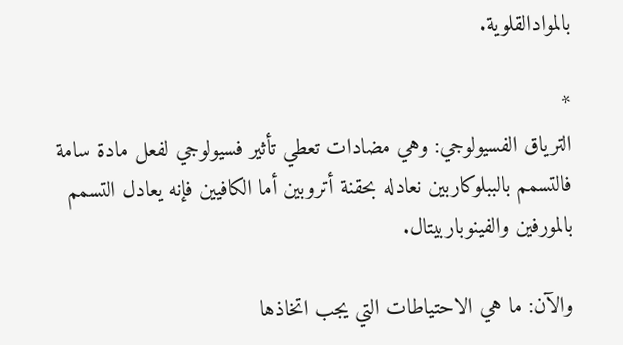بالموادالقلوية.

*
الترياق الفسيولوجي: وهي مضادات تعطي تأثير فسيولوجي لفعل مادة سامة فالتسمم بالببلوكاربين نعادله بحقنة أتروبين أما الكافيين فإنه يعادل التسمم بالمورفين والفينوباربيتال.

والآن: ما هي الاحتياطات التي يجب اتخاذها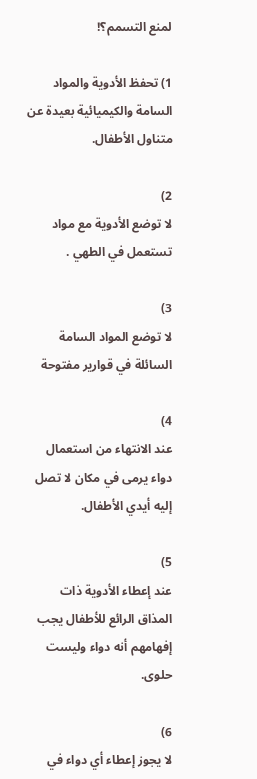لمنع التسمم؟!

1) تحفظ الأدوية والمواد السامة والكيميائية بعيدة عن متناول الأطفال.

2)
لا توضع الأدوية مع مواد تستعمل في الطهي .

3)
لا توضع المواد السامة السائلة في قوارير مفتوحة

4)
عند الانتهاء من استعمال دواء يرمى في مكان لا تصل إليه أيدي الأطفال.

5)
عند إعطاء الأدوية ذات المذاق الرائع للأطفال يجب إفهامهم أنه دواء وليست حلوى.

6)
لا يجوز إعطاء أي دواء في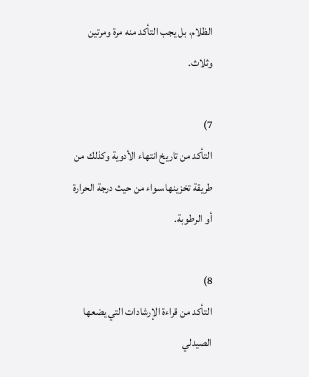الظلام، بل يجب التأكد منه مرة ومرتين وثلاث.

7)
التأكد من تاريخ انتهاء الأدوية وكذلك من طريقة تخزينها،سواء من حيث درجة الحرارة أو الرطوبة.

8)
التأكد من قراءة الإرشادات التي يضعها الصيدلي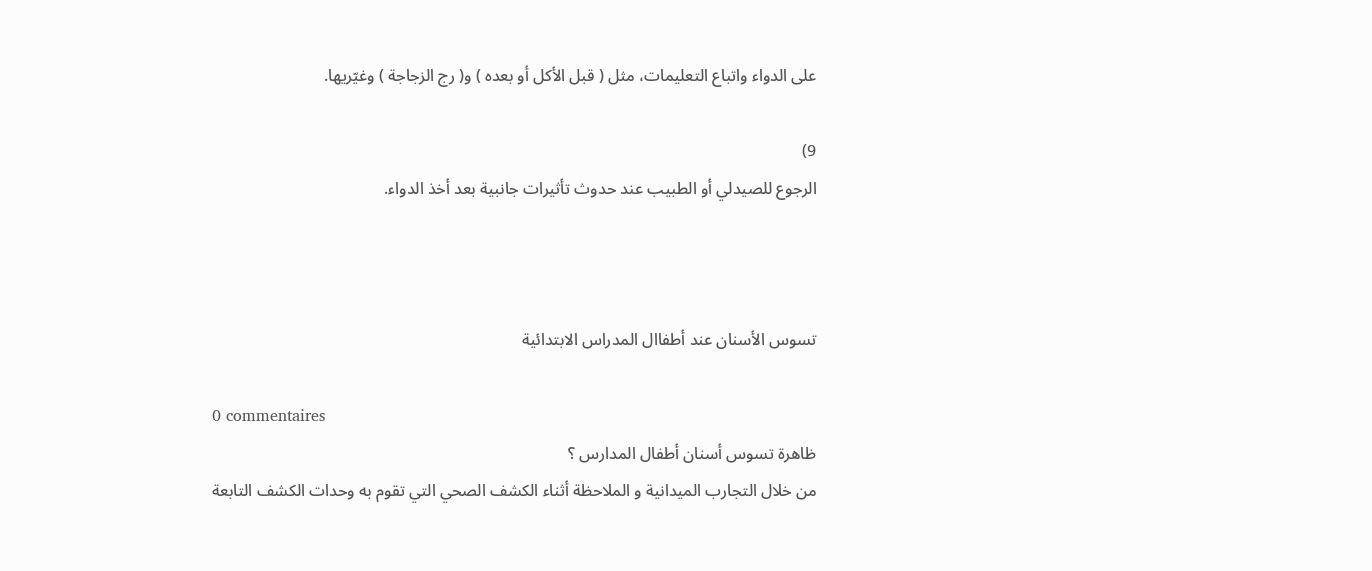على الدواء واتباع التعليمات، مثل ( قبل الأكل أو بعده ) و( رج الزجاجة ) وغيّريها.

9)
الرجوع للصيدلي أو الطبيب عند حدوث تأثيرات جانبية بعد أخذ الدواء.



تسوس الأسنان عند أطفاال المدراس الابتدائية

0 commentaires
ظاهرة تسوس أسنان أطفال المدارس ؟
من خلال التجارب الميدانية و الملاحظة أثناء الكشف الصحي التي تقوم به وحدات الكشف التابعة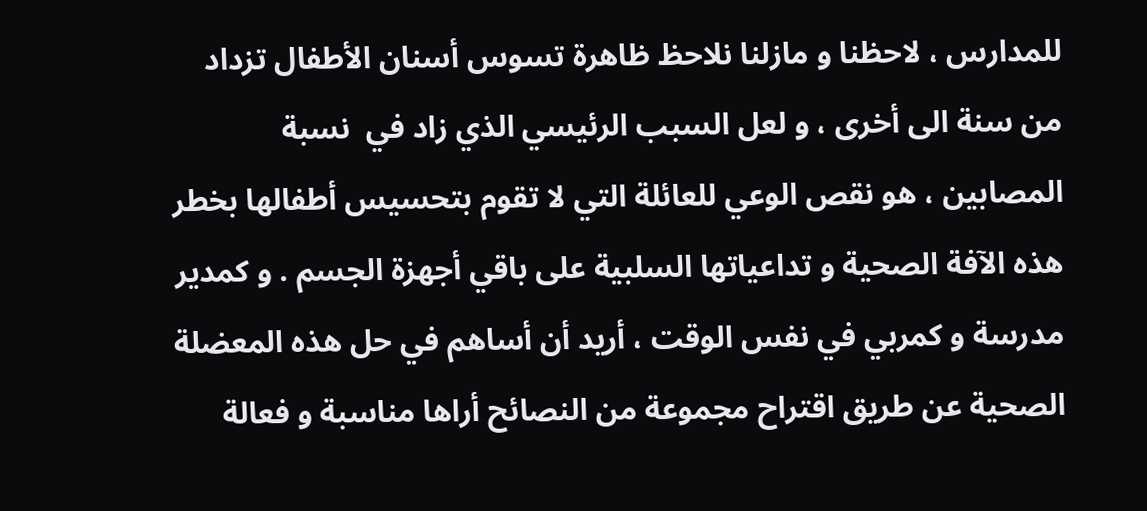للمدارس ، لاحظنا و مازلنا نلاحظ ظاهرة تسوس أسنان الأطفال تزداد من سنة الى أخرى ، و لعل السبب الرئيسي الذي زاد في  نسبة المصابين ، هو نقص الوعي للعائلة التي لا تقوم بتحسيس أطفالها بخطر هذه الآفة الصحية و تداعياتها السلبية على باقي أجهزة الجسم . و كمدير مدرسة و كمربي في نفس الوقت ، أريد أن أساهم في حل هذه المعضلة الصحية عن طريق اقتراح مجموعة من النصائح أراها مناسبة و فعالة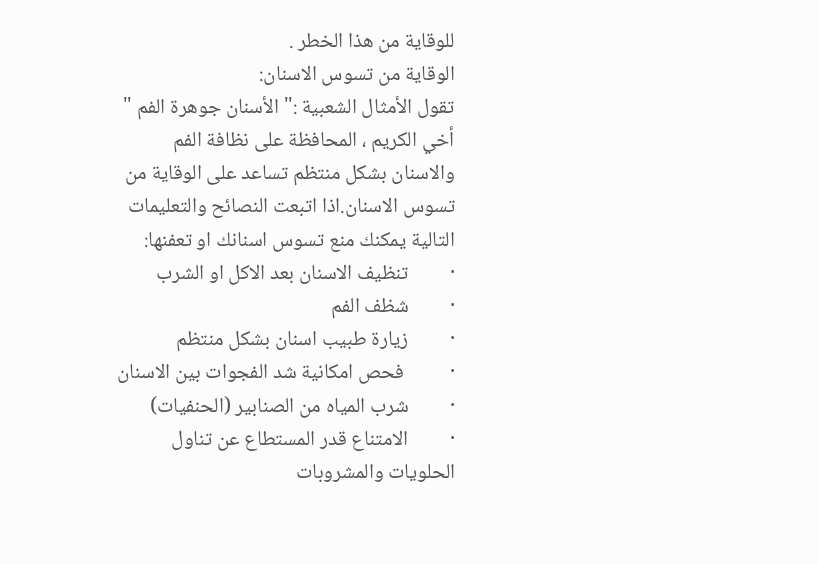للوقاية من هذا الخطر .
الوقاية من تسوس الاسنان:
تقول الأمثال الشعبية :" الأسنان جوهرة الفم "
أخي الكريم ، المحافظة على نظافة الفم والاسنان بشكل منتظم تساعد على الوقاية من تسوس الاسنان.اذا اتبعت النصائح والتعليمات التالية يمكنك منع تسوس اسنانك او تعفنها:
·         تنظيف الاسنان بعد الاكل او الشرب
·         شظف الفم
·         زيارة طبيب اسنان بشكل منتظم
·          فحص امكانية شد الفجوات بين الاسنان
·         شرب المياه من الصنابير (الحنفيات)
·         الامتناع قدر المستطاع عن تناول الحلويات والمشروبات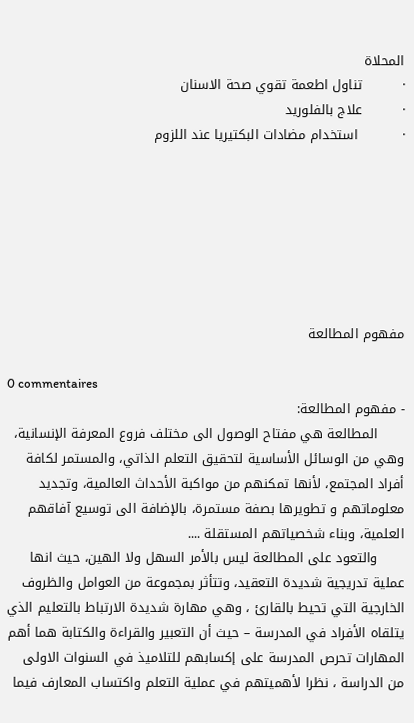المحلاة
·         تناول اطعمة تقوي صحة الاسنان
·         علاج بالفلوريد
·          استخدام مضادات البكتيريا عند اللزوم







مفهوم المطالعة

0 commentaires
- مفهوم المطالعة:
      المطالعة هي مفتاح الوصول الى مختلف فروع المعرفة الإنسانية، وهي من الوسائل الأساسية لتحقيق التعلم الذاتي، والمستمر لكافة أفراد المجتمع، لأنها تمكنهم من مواكبة الأحداث العالمية، وتجديد معلوماتهم و تطويرها بصفة مستمرة، بالإضافة الى توسيع آفاقهم العلمية، وبناء شخصياتهم المستقلة ....
      والتعود على المطالعة ليس بالأمر السهل ولا الهين، حيث انها عملية تدريجية شديدة التعقيد، وتتأثر بمجموعة من العوامل والظروف الخارجية التي تحيط بالقارئ ، وهي مهارة شديدة الارتباط بالتعليم الذي يتلقاه الأفراد في المدرسة – حيث أن التعبير والقراءة والكتابة هما أهم المهارات تحرص المدرسة على إكسابهم للتلاميذ في السنوات الاولى من الدراسة ، نظرا لأهميتهم في عملية التعلم واكتساب المعارف فيما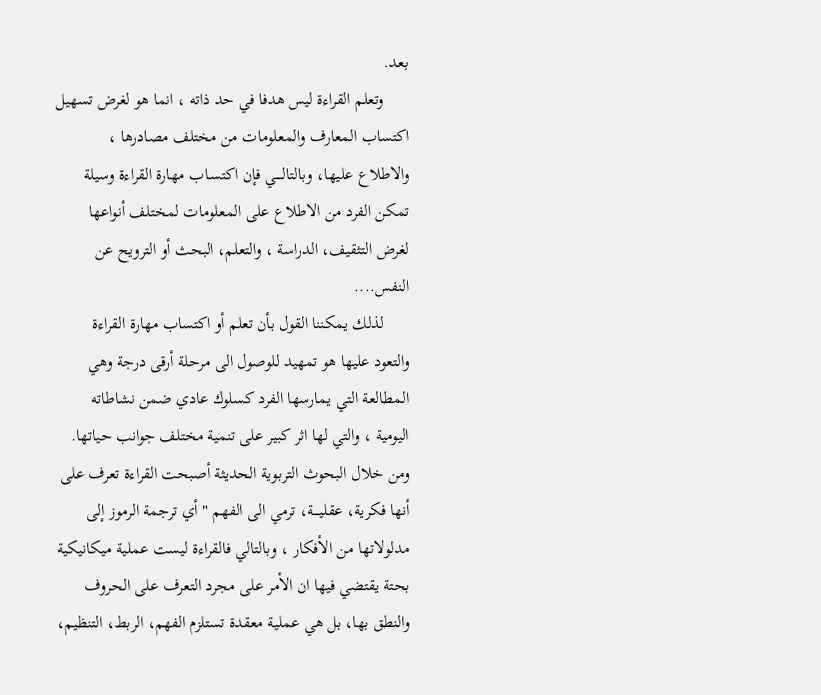بعد.
      وتعلم القراءة ليس هدفا في حد ذاته ، انما هو لغرض تسهيل اكتساب المعارف والمعلومات من مختلف مصادرها ، والاطلاع عليها، وبالتالــــي فإن اكتسـاب مهارة القراءة وسيلة تمكن الفرد من الاطلاع على المعلومات لمختلف أنواعها لغرض التثقيف، الدراسة ، والتعلم، البحث أو الترويح عن النفس....
      لذلك يمكننا القول بأن تعلم أو اكتساب مهارة القراءة والتعود عليها هو تمهيد للوصول الى مرحلة أرقى درجة وهي المطالعة التي يمارسها الفرد كسلوك عادي ضمن نشاطاته اليومية ، والتي لها اثر كبير على تنمية مختلف جوانب حياتها. ومن خلال البحوث التربوية الحديثة أصبحت القراءة تعرف على أنها فكرية، عقليــــة، ترمي الى الفهم " أي ترجمة الرموز إلى مدلولاتها من الأفكار ، وبالتالي فالقراءة ليست عملية ميكانيكية بحتة يقتضي فيها ان الأمر على مجرد التعرف على الحروف والنطق بها، بل هي عملية معقدة تستلزم الفهم، الربط، التنظيم،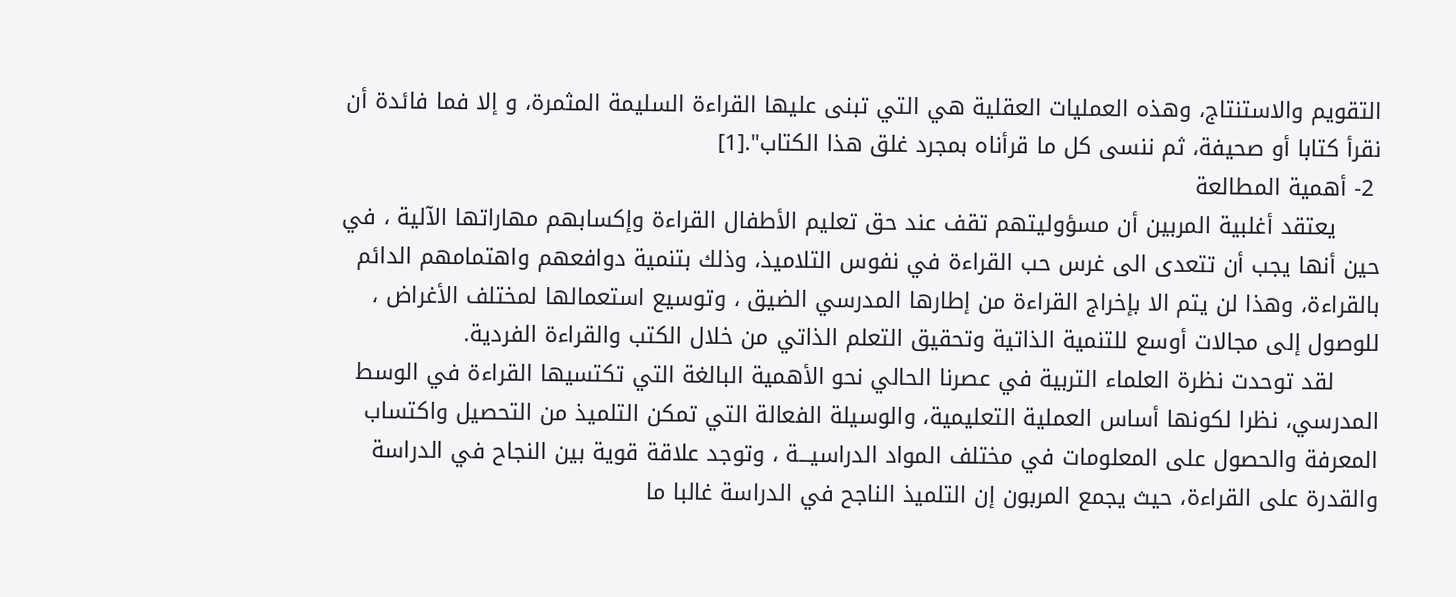التقويم والاستنتاج، وهذه العمليات العقلية هي التي تبنى عليها القراءة السليمة المثمرة، و إلا فما فائدة أن نقرأ كتابا أو صحيفة، ثم ننسى كل ما قرأناه بمجرد غلق هذا الكتاب".[1]
 2- أهمية المطالعة
      يعتقد أغلبية المربين أن مسؤوليتهم تقف عند حق تعليم الأطفال القراءة وإكسابهم مهاراتها الآلية ، في حين أنها يجب أن تتعدى الى غرس حب القراءة في نفوس التلاميذ، وذلك بتنمية دوافعهم واهتمامهم الدائم بالقراءة، وهذا لن يتم الا بإخراج القراءة من إطارها المدرسي الضيق ، وتوسيع استعمالها لمختلف الأغراض ، للوصول إلى مجالات أوسع للتنمية الذاتية وتحقيق التعلم الذاتي من خلال الكتب والقراءة الفردية.
      لقد توحدت نظرة العلماء التربية في عصرنا الحالي نحو الأهمية البالغة التي تكتسيها القراءة في الوسط المدرسي، نظرا لكونها أساس العملية التعليمية، والوسيلة الفعالة التي تمكن التلميذ من التحصيل واكتساب المعرفة والحصول على المعلومات في مختلف المواد الدراسيـــة ، وتوجد علاقة قوية بين النجاح في الدراسة والقدرة على القراءة، حيث يجمع المربون إن التلميذ الناجح في الدراسة غالبا ما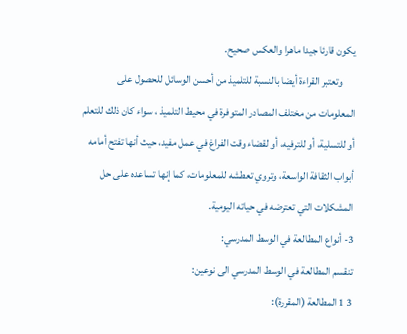يكون قارئا جيدا ماهرا والعكس صحيح.
      وتعتبر القراءة أيضا بالنسبة للتلميذ من أحسن الوسائل للحصول على المعلومات من مختلف المصادر المتوفرة في محيط التلميذ ، سواء كان ذلك للتعلم أو للتسلية، أو للترفيه، أو لقضاء وقت الفراغ في عمل مفيد، حيث أنها تفتح أمامه أبواب الثقافة الواسعة، وتروي تعطشه للمعلومات، كما إنها تساعده على حل المشكلات التي تعترضه في حياته اليومية.
3- أنواع المطالعة في الوسط المدرسي:
تنقسم المطالعة في الوسط المدرسي الى نوعين:
3 1 المطالعة (المقررة):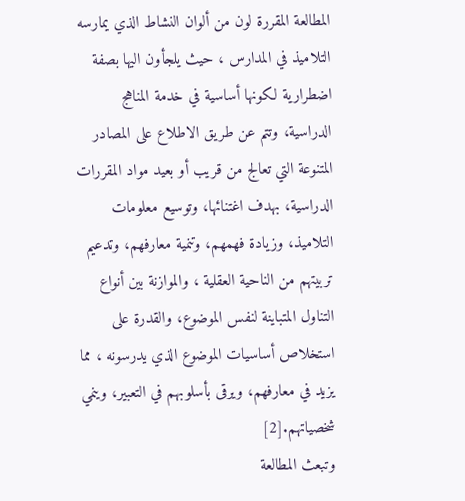المطالعة المقررة لون من ألوان النشاط الذي يمارسه التلاميذ في المدارس ، حيث يلجأون اليها بصفة اضطرارية لكونها أساسية في خدمة المناهج الدراسية، وتتم عن طريق الاطلاع على المصادر المتنوعة التي تعالج من قريب أو بعيد مواد المقررات الدراسية، بهدف اغتنائها، وتوسيع معلومات التلاميذ، وزيادة فهمهم، وتنمية معارفهم، وتدعيم تربيتهم من الناحية العقلية ، والموازنة بين أنواع التناول المتباينة لنفس الموضوع، والقدرة على استخلاص أساسيات الموضوع الذي يدرسونه ، مما يزيد في معارفهم، ويرقى بأسلوبهم في التعبير، وينمي شخصياتهم.[2]
وتبعث المطالعة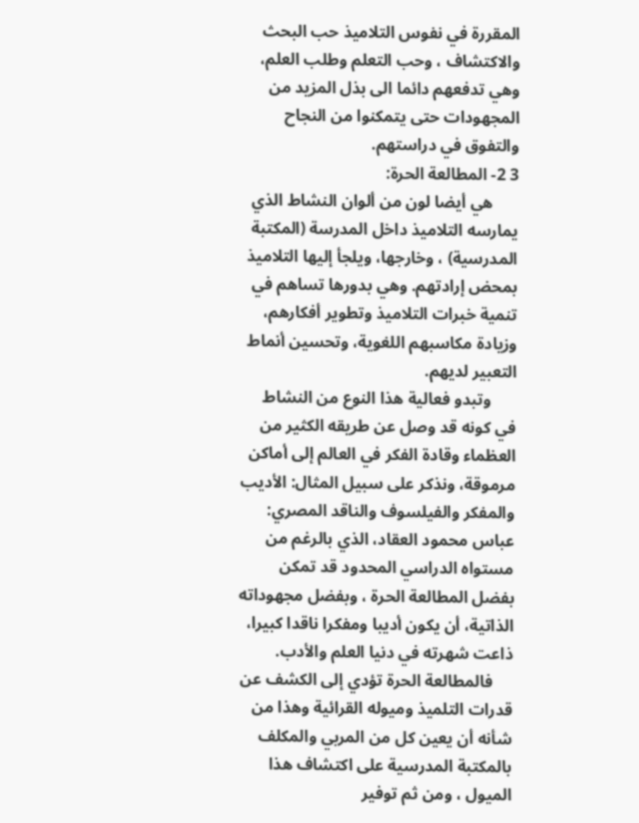المقررة في نفوس التلاميذ حب البحث والاكتشاف ، وحب التعلم وطلب العلم، وهي تدفعهم دائما الى بذل المزيد من المجهودات حتى يتمكنوا من النجاح والتفوق في دراستهم.
3 2- المطالعة الحرة:
      هي أيضا لون من ألوان النشاط الذي يمارسه التلاميذ داخل المدرسة (المكتبة المدرسية) ، وخارجها، ويلجأ إليها التلاميذ بمحض إرادتهم. وهي بدورها تساهم في تنمية خبرات التلاميذ وتطوير أفكارهم، وزيادة مكاسبهم اللغوية، وتحسين أنماط التعبير لديهم.
      وتبدو فعالية هذا النوع من النشاط في كونه قد وصل عن طريقه الكثير من العظماء وقادة الفكر في العالم إلى أماكن مرموقة، ونذكر على سبيل المثال: الأديب والمفكر والفيلسوف والناقد المصري: عباس محمود العقاد، الذي بالرغم من مستواه الدراسي المحدود قد تمكن بفضل المطالعة الحرة ، وبفضل مجهوداته الذاتية، أن يكون أديبا ومفكرا ناقدا كبيرا، ذاعت شهرته في دنيا العلم والأدب.
     فالمطالعة الحرة تؤدي إلى الكشف عن قدرات التلميذ وميوله القرائية وهذا من شأنه أن يعين كل من المربي والمكلف بالمكتبة المدرسية على اكتشاف هذا الميول ، ومن ثم توفير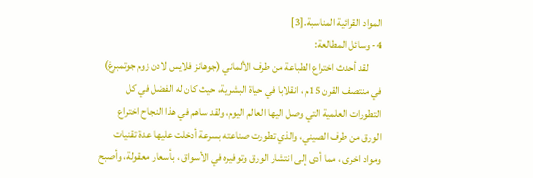المواد القرائية المناسبة.[3]
4- وسائل المطالعة:
      لقد أحدث اختراع الطباعة من طرف الألماني (جوهانز فلايس لادن زوم جوتمبرغ) في منتصف القرن 15م ، انقلابا في حياة البشرية، حيث كان له الفضل في كل التطورات العلمية التي وصل اليها العالم اليوم، ولقد ساهم في هذا النجاح اختراع الورق من طرف الصيني، والذي تطورت صناعته بسرعة أدخلت عليها عدة تقنيات ومواد اخرى ، مما أدى إلى انتشار الورق وتوفيره في الأسواق ، بأسعار معقولة، وأصبح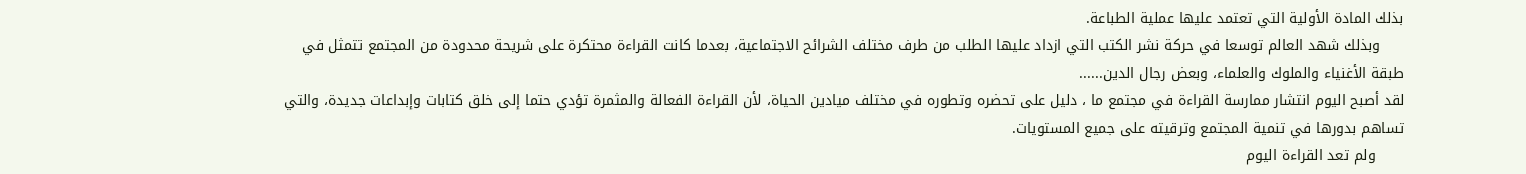بذلك المادة الأولية التي تعتمد عليها عملية الطباعة.
     وبذلك شهد العالم توسعا في حركة نشر الكتب التي ازداد عليها الطلب من طرف مختلف الشرائح الاجتماعية، بعدما كانت القراءة محتكرة على شريحة محدودة من المجتمع تتمثل في طبقة الأغنياء والملوك والعلماء، وبعض رجال الدين......
لقد أصبح اليوم انتشار ممارسة القراءة في مجتمع ما ، دليل على تحضره وتطوره في مختلف ميادين الحياة، لأن القراءة الفعالة والمثمرة تؤدي حتما إلى خلق كتابات وإبداعات جديدة، والتي تساهم بدورها في تنمية المجتمع وترقيته على جميع المستويات.
      ولم تعد القراءة اليوم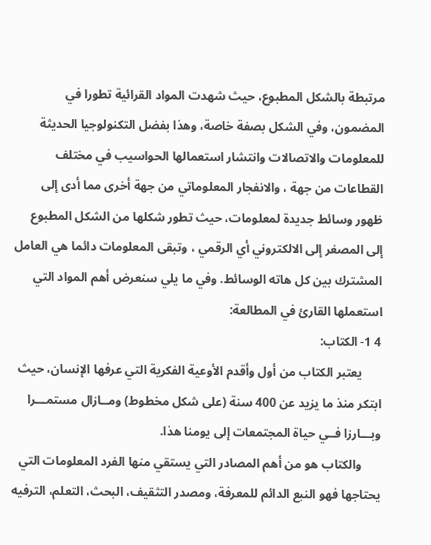مرتبطة بالشكل المطبوع، حيث شهدت المواد القرائية تطورا في المضمون، وفي الشكل بصفة خاصة، وهذا بفضل التكنولوجيا الحديثة للمعلومات والاتصالات وانتشار استعمالها الحواسيب في مختلف القطاعات من جهة ، والانفجار المعلوماتي من جهة أخرى مما أدى إلى ظهور وسائط جديدة لمعلومات، حيث تطور شكلها من الشكل المطبوع إلى المصغر إلى الالكتروني أي الرقمي ، وتبقى المعلومات دائما هي العامل المشترك بين كل هاته الوسائط. وفي ما يلي سنعرض أهم المواد التي استعملها القارئ في المطالعة:
4 1- الكتاب:
      يعتبر الكتاب من أول وأقدم الأوعية الفكرية التي عرفها الإنسان، حيث ابتكر منذ ما يزيد عن 400 سنة (على شكل مخطوط) ومــازال مستمـــرا وبـــارزا فــي حياة المجتمعات إلى يومنا هذا.
      والكتاب هو من أهم المصادر التي يستقي منها الفرد المعلومات التي يحتاجها فهو النبع الدائم للمعرفة، ومصدر التثقيف، البحث، التعلم، الترفيه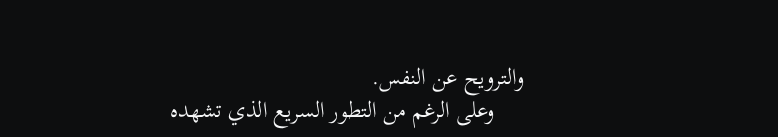والترويح عن النفس.
     وعلى الرغم من التطور السريع الذي تشهده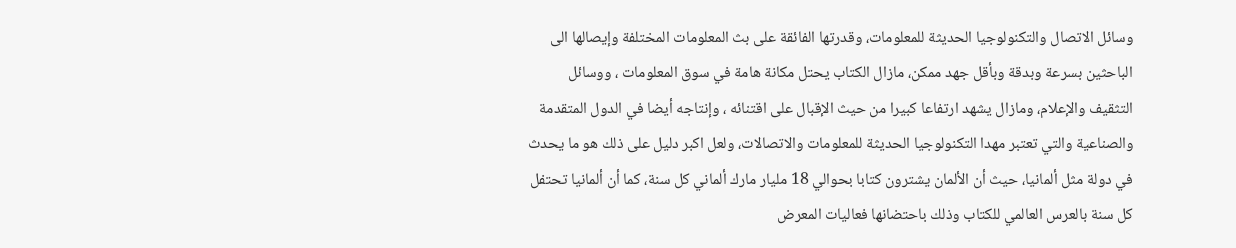وسائل الاتصال والتكنولوجيا الحديثة للمعلومات، وقدرتها الفائقة على بث المعلومات المختلفة وإيصالها الى الباحثين بسرعة وبدقة وبأقل جهد ممكن، مازال الكتاب يحتل مكانة هامة في سوق المعلومات ، ووسائل التثقيف والإعلام، ومازال يشهد ارتفاعا كبيرا من حيث الإقبال على اقتنائه ، وإنتاجه أيضا في الدول المتقدمة والصناعية والتي تعتبر مهدا التكنولوجيا الحديثة للمعلومات والاتصالات، ولعل اكبر دليل على ذلك هو ما يحدث في دولة مثل ألمانيا، حيث أن الألمان يشترون كتابا بحوالي 18 مليار مارك ألماني كل سنة، كما أن ألمانيا تحتفل كل سنة بالعرس العالمي للكتاب وذلك باحتضانها فعاليات المعرض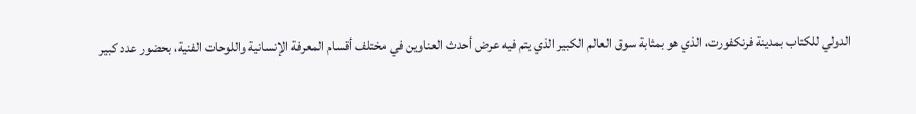الدولي للكتاب بمدينة فرنكفورت، الذي هو بمثابة سوق العالم الكبير الذي يتم فيه عرض أحدث العناوين في مختلف أقسام المعرفة الإنسانية واللوحات الفنية، بحضور عدد كبير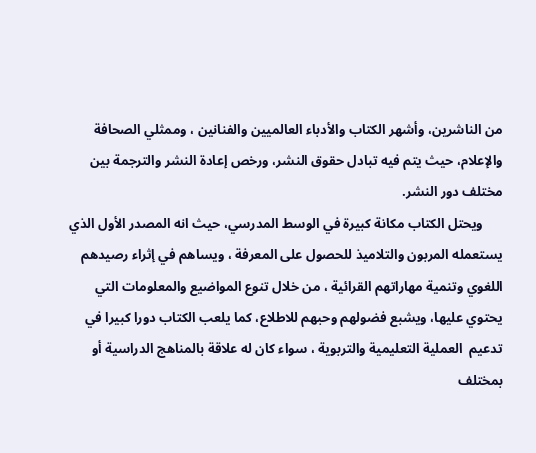من الناشرين، وأشهر الكتاب والأدباء العالميين والفنانين ، وممثلي الصحافة والإعلام، حيث يتم فيه تبادل حقوق النشر، ورخص إعادة النشر والترجمة بين مختلف دور النشر.
      ويحتل الكتاب مكانة كبيرة في الوسط المدرسي، حيث انه المصدر الأول الذي يستعمله المربون والتلاميذ للحصول على المعرفة ، ويساهم في إثراء رصيدهم اللغوي وتنمية مهاراتهم القرائية ، من خلال تنوع المواضيع والمعلومات التي يحتوي عليها، ويشبع فضولهم وحبهم للاطلاع، كما يلعب الكتاب دورا كبيرا في تدعيم  العملية التعليمية والتربوية ، سواء كان له علاقة بالمناهج الدراسية أو بمختلف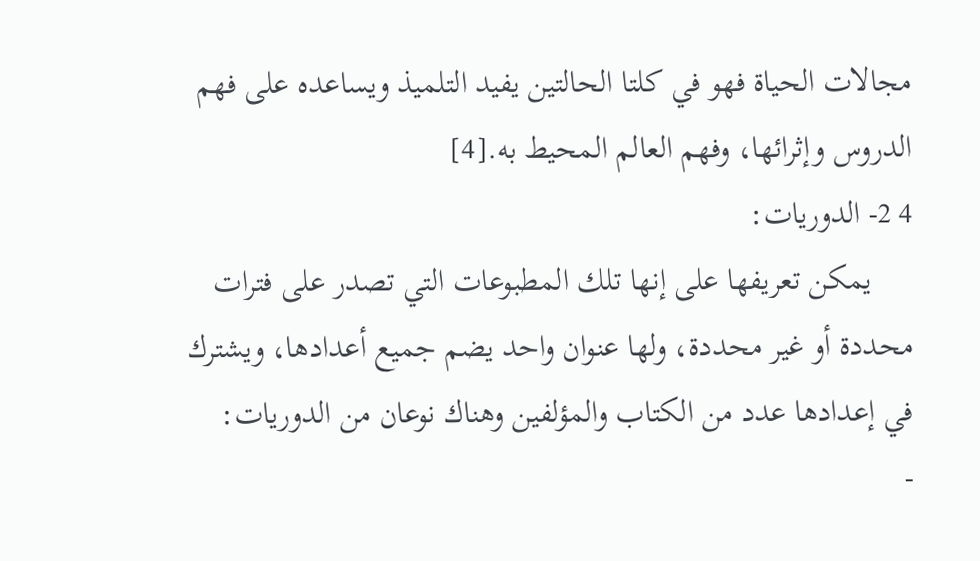مجالات الحياة فهو في كلتا الحالتين يفيد التلميذ ويساعده على فهم الدروس وإثرائها، وفهم العالم المحيط به.[4]
4 2- الدوريات:
     يمكن تعريفها على إنها تلك المطبوعات التي تصدر على فترات محددة أو غير محددة، ولها عنوان واحد يضم جميع أعدادها، ويشترك في إعدادها عدد من الكتاب والمؤلفين وهناك نوعان من الدوريات:
-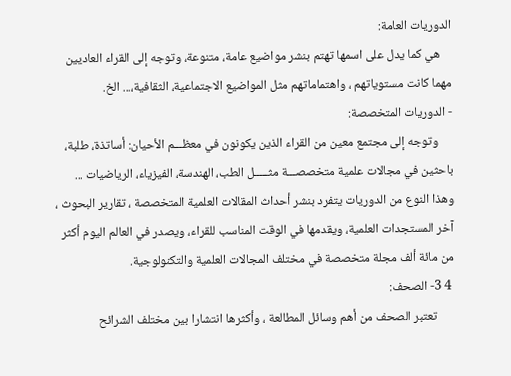الدوريات العامة:
    هي كما يدل على اسمها تهتم بنشر مواضيع عامة، متنوعة، وتوجه إلى القراء العاديين مهما كانت مستوياتهم ، واهتماماتهم مثل المواضيع الاجتماعية، الثقافية،... الخ.
- الدوريات المتخصصة:
     وتوجه إلى مجتمع معين من القراء الذين يكونون في معظـــم الأحيان: أساتذة، طلبة، باحثين في مجالات علمية متخصصـــة مثـــــل الطب، الهندسة، الفيزياء، الرياضيات ... وهذا النوع من الدوريات يتفرد بنشر أحداث المقالات العلمية المتخصصة ، تقارير البحوث ، آخر المستجدات العلمية، ويقدمها في الوقت المناسب للقراء، ويصدر في العالم اليوم أكثر من مائة ألف مجلة متخصصة في مختلف المجالات العلمية والتكنولوجية.
 4 3- الصحف:
      تعتبر الصحف من أهم وسائل المطالعة ، وأكثرها انتشارا بين مختلف الشرائح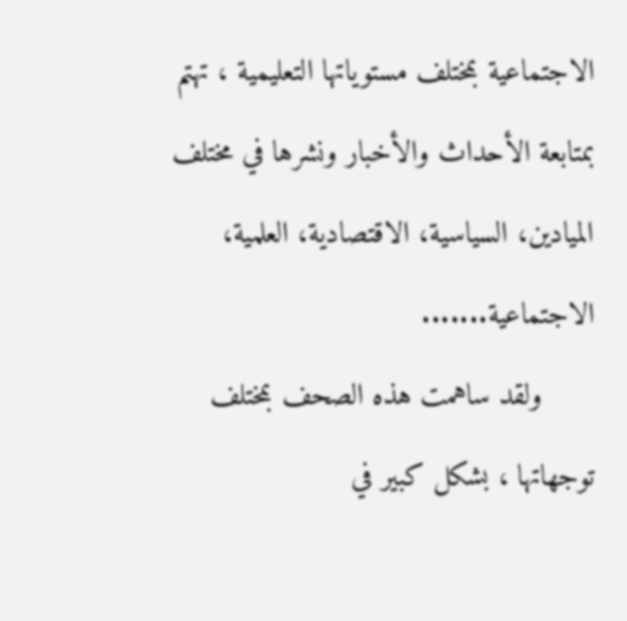الاجتماعية بمختلف مستوياتها التعليمية ، تهتم بمتابعة الأحداث والأخبار ونشرها في مختلف الميادين، السياسية، الاقتصادية، العلمية، الاجتماعية.......
      ولقد ساهمت هذه الصحف بمختلف توجهاتها ، بشكل كبير في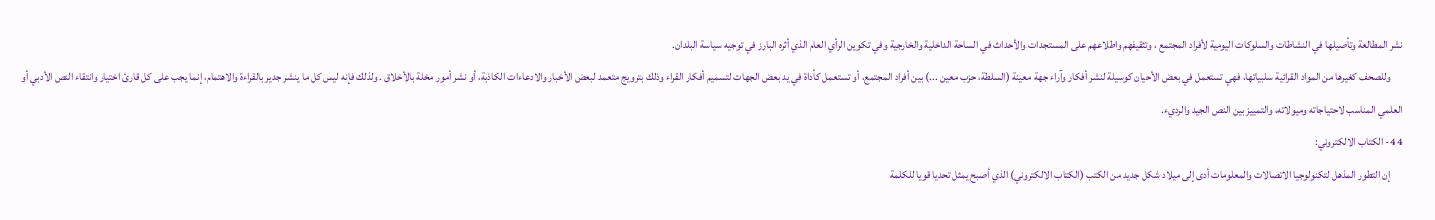نشر المطالعة وتأصيلها في النشاطات والسلوكات اليومية لأفراد المجتمع ، وتثقيفهم واطلاعهم على المستجدات والأحداث في الساحة الداخلية والخارجية وفي تكوين الرأي العام الذي أثره البارز في توجيه سياسة البلدان.
      وللصحف كغيرها من المواد القرائية سلبياتها، فهي تستعمل في بعض الأحيان كوسيلة لنشر أفكار وآراء جهة معينة (السلطة، حزب معين ...) بين أفراد المجتمع، أو تستعمل كأداة في يد بعض الجهات لتسميم أفكار القراء وذلك بترويج متعمد لبعض الأخبار والادعاءات الكاذبة، أو نشر أمور مخلة بالأخلاق . ولذلك فإنه ليس كل ما ينشر جدير بالقراءة والاهتمام، إنما يجب على كل قارئ اختيار وانتقاء النص الأدبي أو العلمي المناسب لاحتياجاته وميولاته، والتمييز بين النص الجيد والرديء.
4 4- الكتاب الالكتروني:
      إن التطور المذهل لتكنولوجيا الاتصالات والمعلومات أدى إلى ميلاد شكل جديد من الكتب (الكتاب الالكتروني) الذي أصبح يمثل تحديا قويا للكلمة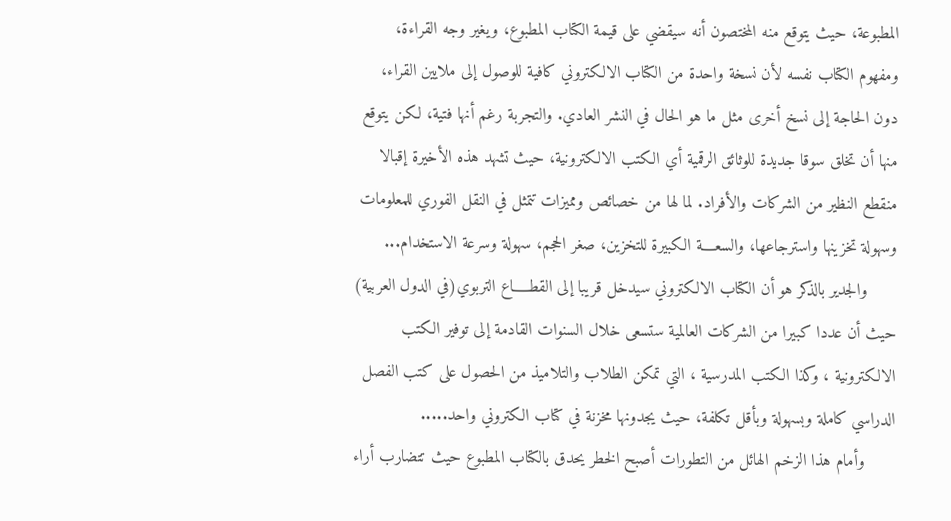المطبوعة، حيث يتوقع منه المختصون أنه سيقضي على قيمة الكتاب المطبوع، ويغير وجه القراءة، ومفهوم الكتاب نفسه لأن نسخة واحدة من الكتاب الالكتروني كافية للوصول إلى ملايين القراء، دون الحاجة إلى نسخ أخرى مثل ما هو الحال في النشر العادي. والتجربة رغم أنها فتية، لكن يتوقع منها أن تخلق سوقا جديدة للوثائق الرقمية أي الكتب الالكترونية، حيث تشهد هذه الأخيرة إقبالا منقطع النظير من الشركات والأفراد. لما لها من خصائص ومميزات تتمثل في النقل الفوري للمعلومات وسهولة تخزينها واسترجاعها، والسعــــة الكبيرة للتخزين، صغر الحجم، سهولة وسرعة الاستخدام...
      والجدير بالذكر هو أن الكتاب الالكتروني سيدخل قريبا إلى القطـــــاع التربوي(في الدول العربية) حيث أن عددا كبيرا من الشركات العالمية ستسعى خلال السنوات القادمة إلى توفير الكتب الالكترونية ، وكذا الكتب المدرسية ، التي تمكن الطلاب والتلاميذ من الحصول على كتب الفصل الدراسي كاملة وبسهولة وبأقل تكلفة، حيث يجدونها مخزنة في كتاب الكتروني واحد.....
      وأمام هذا الزخم الهائل من التطورات أصبح الخطر يحدق بالكتاب المطبوع حيث تتضارب أراء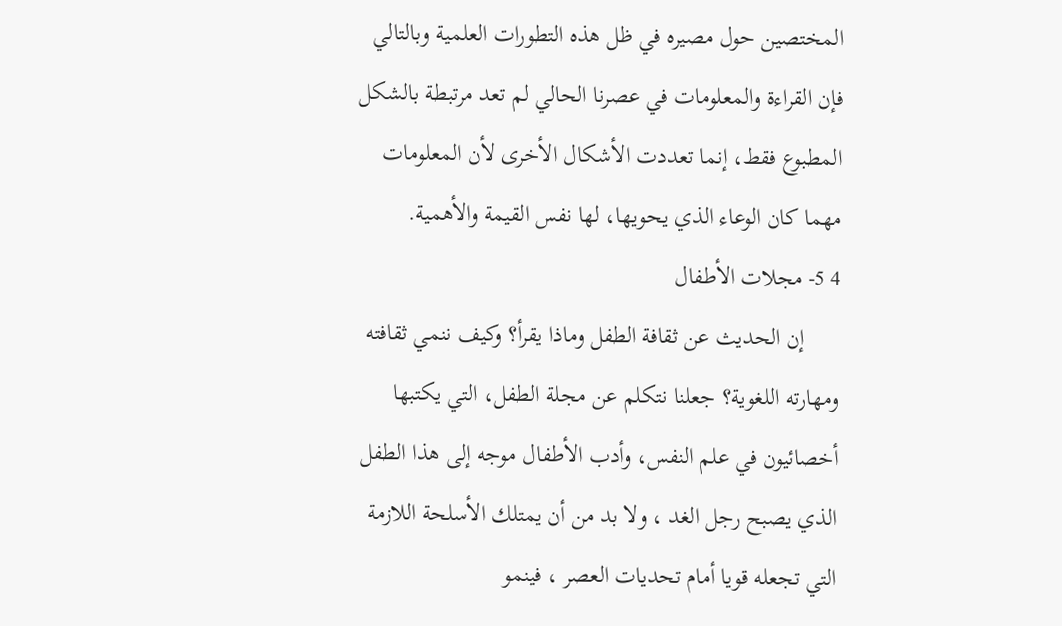المختصين حول مصيره في ظل هذه التطورات العلمية وبالتالي فإن القراءة والمعلومات في عصرنا الحالي لم تعد مرتبطة بالشكل المطبوع فقط، إنما تعددت الأشكال الأخرى لأن المعلومات مهما كان الوعاء الذي يحويها، لها نفس القيمة والأهمية.
4 5- مجلات الأطفال
      إن الحديث عن ثقافة الطفل وماذا يقرأ؟ وكيف ننمي ثقافته ومهارته اللغوية؟ جعلنا نتكلم عن مجلة الطفل، التي يكتبها أخصائيون في علم النفس، وأدب الأطفال موجه إلى هذا الطفل الذي يصبح رجل الغد ، ولا بد من أن يمتلك الأسلحة اللازمة التي تجعله قويا أمام تحديات العصر ، فينمو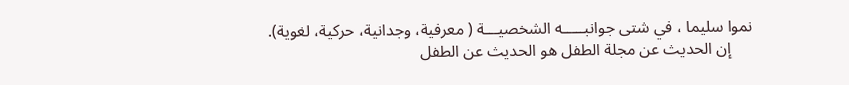نموا سليما ، في شتى جوانبـــــه الشخصيـــة ( معرفية، وجدانية، حركية، لغوية).
     إن الحديث عن مجلة الطفل هو الحديث عن الطفل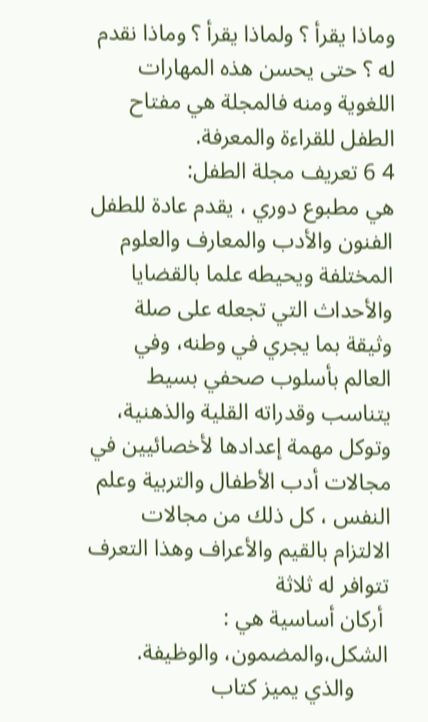وماذا يقرأ ؟ ولماذا يقرأ ؟ وماذا نقدم له ؟ حتى يحسن هذه المهارات اللغوية ومنه فالمجلة هي مفتاح الطفل للقراءة والمعرفة.
4 6 تعريف مجلة الطفل:
هي مطبوع دوري ، يقدم عادة للطفل الفنون والأدب والمعارف والعلوم المختلفة ويحيطه علما بالقضايا والأحداث التي تجعله على صلة وثيقة بما يجري في وطنه، وفي العالم بأسلوب صحفي بسيط يتناسب وقدراته القلية والذهنية، وتوكل مهمة إعدادها لأخصائيين في مجالات أدب الأطفال والتربية وعلم النفس ، كل ذلك من مجالات الالتزام بالقيم والأعراف وهذا التعرف تتوافر له ثلاثة
 أركان أساسية هي : الشكل،والمضمون، والوظيفة.
      والذي يميز كتاب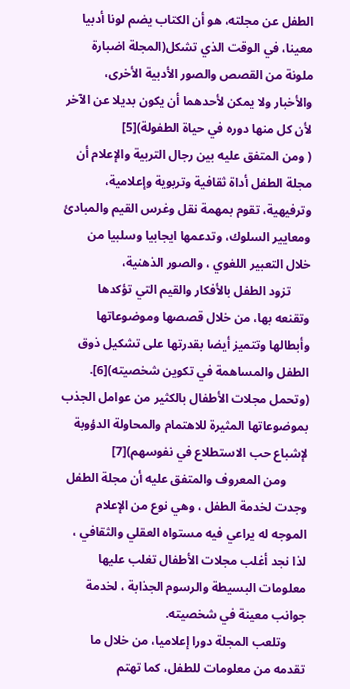الطفل عن مجلته، هو أن الكتاب يضم لونا أدبيا معينا، في الوقت الذي تشكل(المجلة اضبارة ملونة من القصص والصور الأدبية الأخرى، والأخبار ولا يمكن لأحدهما أن يكون بديلا عن الآخر لأن كل منها دوره في حياة الطفولة)[5]
( ومن المتفق عليه بين رجال التربية والإعلام أن مجلة الطفل أداة ثقافية وتربوية وإعلامية، وترفيهية، تقوم بمهمة نقل وغرس القيم والمبادئ ومعايير السلوك، وتدعمها ايجابيا وسلبيا من خلال التعبير اللغوي ، والصور الذهنية،
      تزود الطفل بالأفكار والقيم التي تؤكدها وتقنعه بها، من خلال قصصها وموضوعاتها وأبطالها وتتميز أيضا بقدرتها على تشكيل ذوق الطفل والمساهمة في تكوين شخصيته)[6].
(وتحمل مجلات الأطفال بالكثير من عوامل الجذب بموضوعاتها المثيرة للاهتمام والمحاولة الدؤوبة لإشباع حب الاستطلاع في نفوسهم)[7]
       ومن المعروف والمتفق عليه أن مجلة الطفل وجدت لخدمة الطفل ، وهي نوع من الإعلام الموجه له يراعي فيه مستواه العقلي والثقافي ، لذا نجد أغلب مجلات الأطفال تغلب عليها معلومات البسيطة والرسوم الجذابة ، لخدمة جوانب معينة في شخصيته.
      وتلعب المجلة دورا إعلاميا، من خلال ما تقدمه من معلومات للطفل، كما تهتم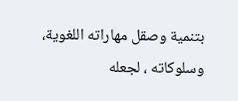بتنمية وصقل مهاراته اللغوية، وسلوكاته ، لجعله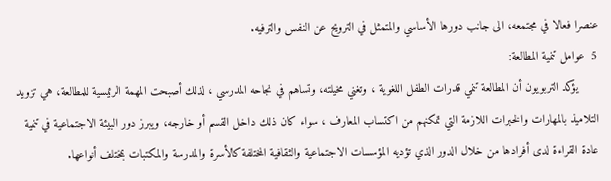عنصرا فعالا في مجتمعه، الى جانب دورها الأساسي والمتمثل في الترويح عن النفس والترفيه.
5  عوامل تنمية المطالعة:
      يؤكد التربويون أن المطالعة تنمي قدرات الطفل اللغوية ، وتغني مخيلته، وتساهم في نجاحه المدرسي ، لذلك أصبحت المهمة الرئيسية للمطالعة، هي تزويد التلاميذ بالمهارات والخبرات اللازمة التي تمكنهم من اكتساب المعارف ، سواء كان ذلك داخل القسم أو خارجه، ويبرز دور البيئة الاجتماعية في تنمية عادة القراءة لدى أفرادها من خلال الدور الذي تؤديه المؤسسات الاجتماعية والثقافية المختلفة كالأسرة والمدرسة والمكتبات بمختلف أنواعها.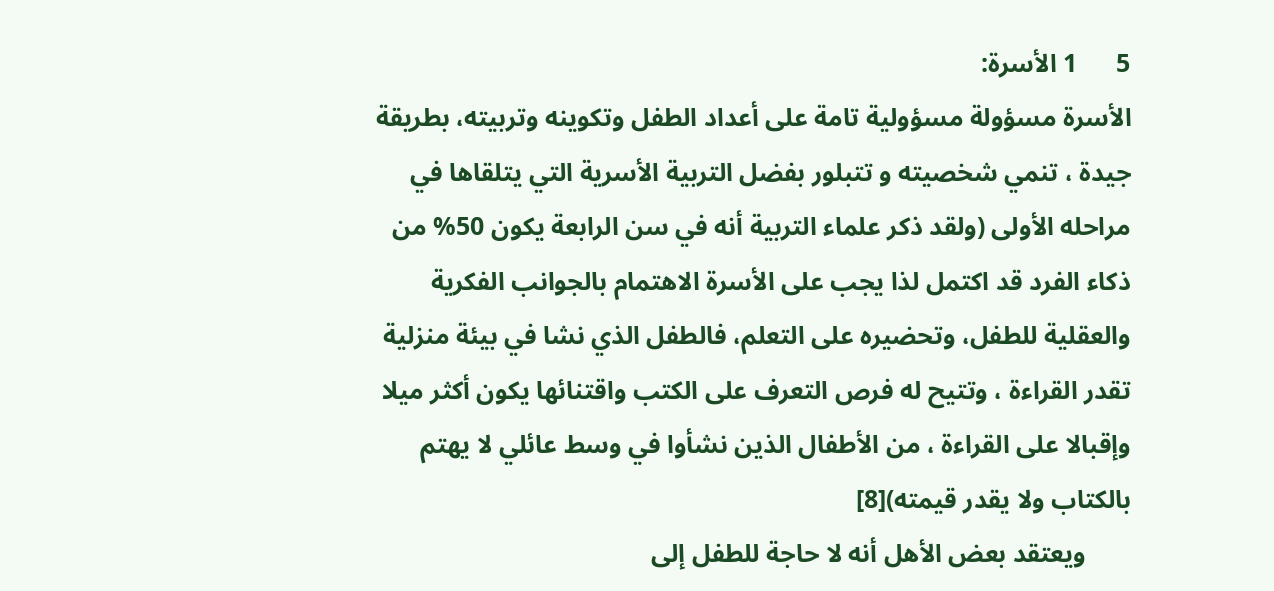5      1 الأسرة:
الأسرة مسؤولة مسؤولية تامة على أعداد الطفل وتكوينه وتربيته، بطريقة جيدة ، تنمي شخصيته و تتبلور بفضل التربية الأسرية التي يتلقاها في مراحله الأولى (ولقد ذكر علماء التربية أنه في سن الرابعة يكون 50% من ذكاء الفرد قد اكتمل لذا يجب على الأسرة الاهتمام بالجوانب الفكرية والعقلية للطفل، وتحضيره على التعلم، فالطفل الذي نشا في بيئة منزلية تقدر القراءة ، وتتيح له فرص التعرف على الكتب واقتنائها يكون أكثر ميلا وإقبالا على القراءة ، من الأطفال الذين نشأوا في وسط عائلي لا يهتم بالكتاب ولا يقدر قيمته)[8]
       ويعتقد بعض الأهل أنه لا حاجة للطفل إلى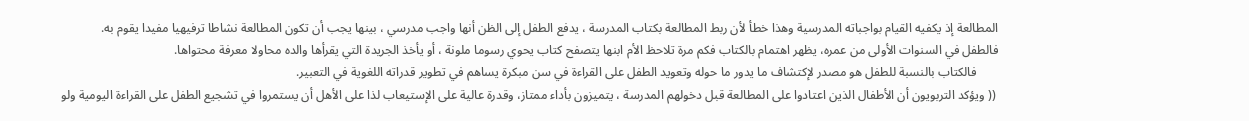المطالعة إذ يكفيه القيام بواجباته المدرسية وهذا خطأ لأن ربط المطالعة بكتاب المدرسة ، يدفع الطفل إلى الظن أنها واجب مدرسي ، بينها يجب أن تكون المطالعة نشاطا ترفيهيا مفيدا يقوم به.
فالطفل في السنوات الأولى من عمره، يظهر اهتمام بالكتاب فكم مرة تلاحظ الأم ابنها يتصفح كتاب يحوي رسوما ملونة ، أو يأخذ الجريدة التي يقرأها والده محاولا معرفة محتواها.
       فالكتاب بالنسبة للطفل هو مصدر لإكتشاف ما يدور ما حوله وتعويد الطفل على القراءة في سن مبكرة يساهم في تطوير قدراته اللغوية في التعبير.
 (( ويؤكد التربويون أن الأطفال الذين اعتادوا على المطالعة قبل دخولهم المدرسة ، يتميزون بأداء ممتاز، وقدرة عالية على الإستيعاب لذا على الأهل أن يستمروا في تشجيع الطفل على القراءة اليومية ولو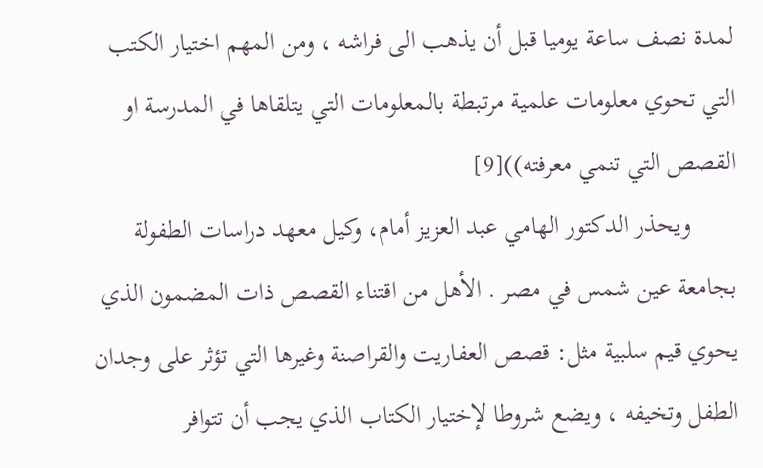لمدة نصف ساعة يوميا قبل أن يذهب الى فراشه ، ومن المهم اختيار الكتب التي تحوي معلومات علمية مرتبطة بالمعلومات التي يتلقاها في المدرسة او القصص التي تنمي معرفته))[9]
       ويحذر الدكتور الهامي عبد العزيز أمام، وكيل معهد دراسات الطفولة بجامعة عين شمس في مصر . الأهل من اقتناء القصص ذات المضمون الذي يحوي قيم سلبية مثل: قصص العفاريت والقراصنة وغيرها التي تؤثر على وجدان الطفل وتخيفه ، ويضع شروطا لإختيار الكتاب الذي يجب أن تتوافر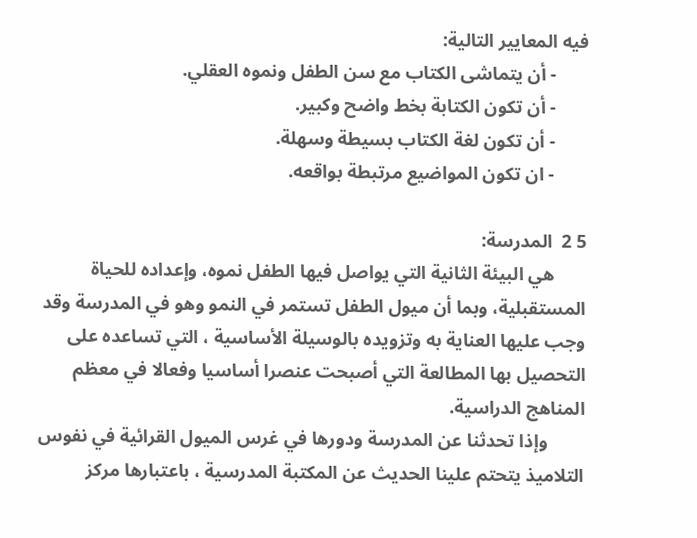فيه المعايير التالية:
       - أن يتماشى الكتاب مع سن الطفل ونموه العقلي.
       - أن تكون الكتابة بخط واضح وكبير.
       - أن تكون لغة الكتاب بسيطة وسهلة.
       - ان تكون المواضيع مرتبطة بواقعه.

5 2  المدرسة:
       هي البيئة الثانية التي يواصل فيها الطفل نموه، وإعداده للحياة المستقبلية، وبما أن ميول الطفل تستمر في النمو وهو في المدرسة وقد وجب عليها العناية به وتزويده بالوسيلة الأساسية ، التي تساعده على التحصيل بها المطالعة التي أصبحت عنصرا أساسيا وفعالا في معظم المناهج الدراسية.
        وإذا تحدثنا عن المدرسة ودورها في غرس الميول القرائية في نفوس التلاميذ يتحتم علينا الحديث عن المكتبة المدرسية ، باعتبارها مركز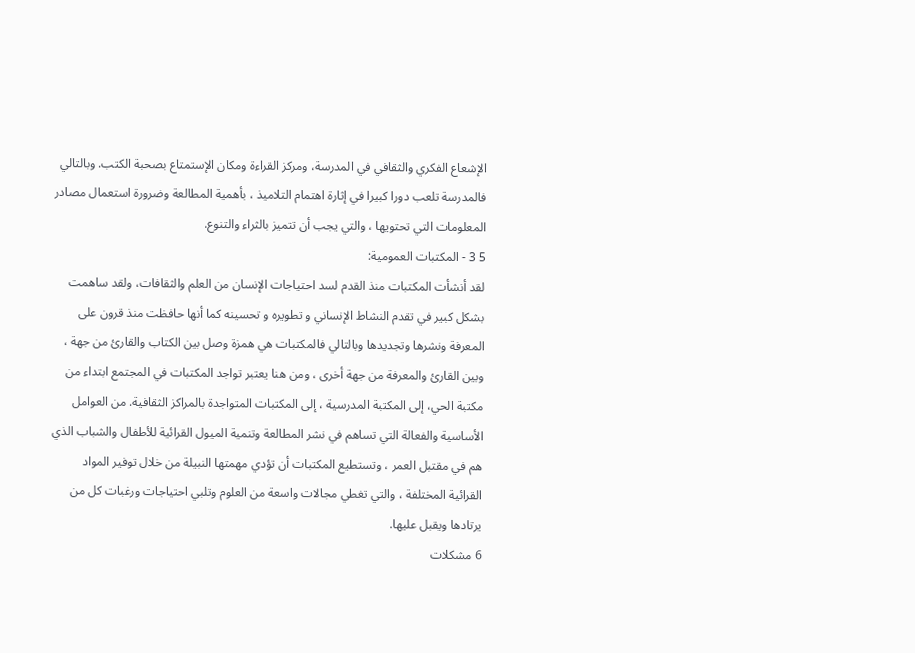الإشعاع الفكري والثقافي في المدرسة، ومركز القراءة ومكان الإستمتاع بصحبة الكتب. وبالتالي فالمدرسة تلعب دورا كبيرا في إثارة اهتمام التلاميذ ، بأهمية المطالعة وضرورة استعمال مصادر المعلومات التي تحتويها ، والتي يجب أن تتميز بالثراء والتنوع.
5 3 - المكتبات العمومية:
لقد أنشأت المكتبات منذ القدم لسد احتياجات الإنسان من العلم والثقافات، ولقد ساهمت بشكل كبير في تقدم النشاط الإنساني و تطويره و تحسينه كما أنها حافظت منذ قرون على المعرفة ونشرها وتجديدها وبالتالي فالمكتبات هي همزة وصل بين الكتاب والقارئ من جهة ، وبين القارئ والمعرفة من جهة أخرى ، ومن هنا يعتبر تواجد المكتبات في المجتمع ابتداء من مكتبة الحي، إلى المكتبة المدرسية ، إلى المكتبات المتواجدة بالمراكز الثقافية. من العوامل الأساسية والفعالة التي تساهم في نشر المطالعة وتنمية الميول القرائية للأطفال والشباب الذي هم في مقتبل العمر ، وتستطيع المكتبات أن تؤدي مهمتها النبيلة من خلال توفير المواد القرائية المختلفة ، والتي تغطي مجالات واسعة من العلوم وتلبي احتياجات ورغبات كل من يرتادها ويقبل عليها.
6 مشكلات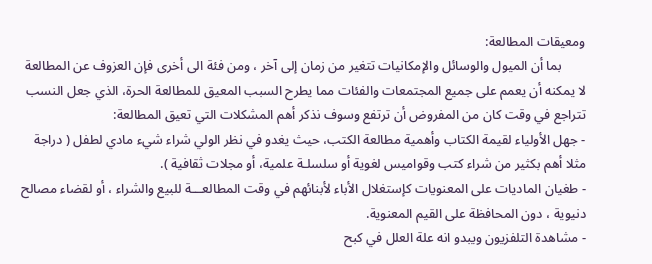ومعيقات المطالعة:
       بما أن الميول والوسائل والإمكانيات تتغير من زمان إلى آخر ، ومن فئة الى أخرى فإن العزوف عن المطالعة لا يمكنه أن يعمم على جميع المجتمعات والفئات مما يطرح السبب المعيق للمطالعة الحرة، الذي جعل النسب تتراجع في وقت كان من المفروض أن ترتفع وسوف نذكر أهم المشكلات التي تعيق المطالعة:
- جهل الأولياء لقيمة الكتاب وأهمية مطالعة الكتب، حيث يغدو في نظر الولي شراء شيء مادي لطفل ( دراجة مثلا أهم بكثير من شراء كتب وقواميس لغوية أو سلسلـة علمية، أو مجلات ثقافية ).
- طغيان الماديات على المعنويات كإستغلال الأباء لأبنائهم في وقت المطالعـــة للبيع والشراء ، أو لقضاء مصالح دنيوية ، دون المحافظة على القيم المعنوية.
- مشاهدة التلفزيون ويبدو انه علة العلل في كبح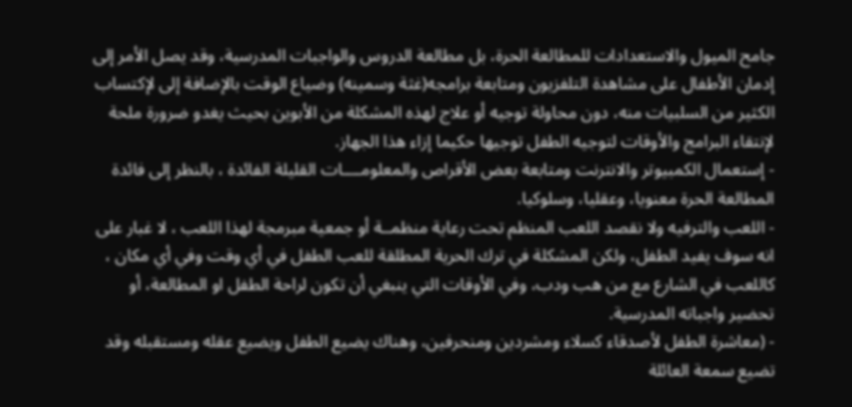جامح الميول والاستعدادات للمطالعة الحرة، بل مطالعة الدروس والواجبات المدرسية، وقد يصل الأمر إلى إدمان الأطفال على مشاهدة التلفزيون ومتابعة برامجه(غثة وسمينه) وضياع الوقت بالإضافة إلى لإكتساب الكثير من السلبيات منه، دون محاولة توجيه أو علاج لهذه المشكلة من الأبوين بحيث يغدو ضرورة ملحة لإنتقاء البرامج والأوقات لتوجيه الطفل توجيها حكيما إزاء هذا الجهاز.
- إستعمال الكمبيوتر والانترنت ومتابعة بعض الأقراص والمعلومــــات القليلة الفائدة ، بالنظر إلى فائدة المطالعة الحرة معنويا، وعقليا، وسلوكيا.
- اللعب والترفيه ولا نقصد اللعب المنظم تحت رعاية منظمــة أو جمعية مبرمجة لهذا اللعب ، لا غبار على انه سوف يفيد الطفل، ولكن المشكلة في ترك الحرية المطلقة للعب الطفل في أي وقت وفي أي مكان ، كاللعب في الشارع مع من هب ودب، وفي الأوقات التي ينبغي أن تكون لراحة الطفل او المطالعة، أو تحضير واجباته المدرسية.
- (معاشرة الطفل لأصدقاء كسلاء ومشردين ومنحرفين، وهناك يضيع الطفل ويضيع عقله ومستقبله وقد تضيع سمعة العائلة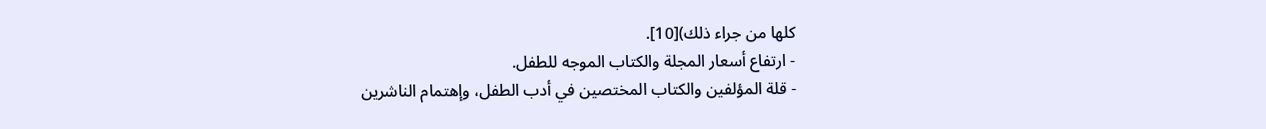كلها من جراء ذلك)[10].
- ارتفاع أسعار المجلة والكتاب الموجه للطفل.
- قلة المؤلفين والكتاب المختصين في أدب الطفل، وإهتمام الناشرين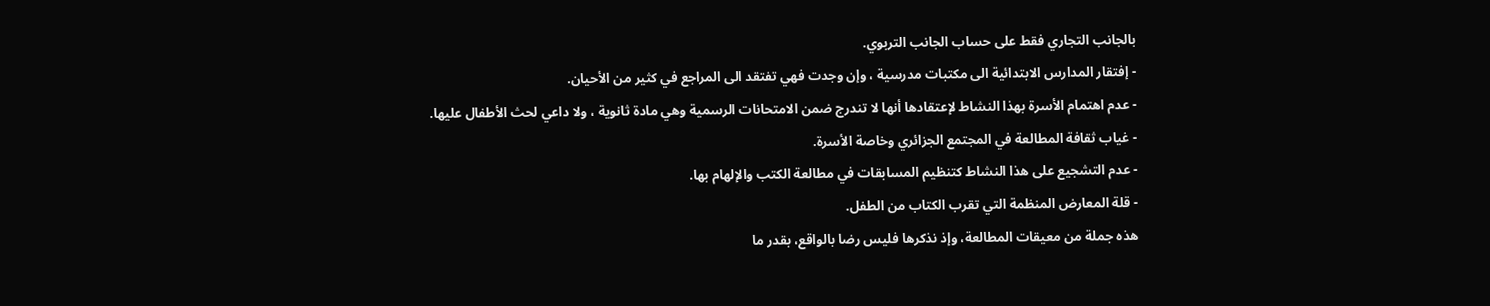بالجانب التجاري فقط على حساب الجانب التربوي.
- إفتقار المدارس الابتدائية الى مكتبات مدرسية ، وإن وجدت فهي تفتقد الى المراجع في كثير من الأحيان.
- عدم اهتمام الأسرة بهذا النشاط لإعتقادها أنها لا تندرج ضمن الامتحانات الرسمية وهي مادة ثانوية ، ولا داعي لحث الأطفال عليها.
- غياب ثقافة المطالعة في المجتمع الجزائري وخاصة الأسرة.
- عدم التشجيع على هذا النشاط كتنظيم المسابقات في مطالعة الكتب والإلهام بها.
- قلة المعارض المنظمة التي تقرب الكتاب من الطفل.
هذه جملة من معيقات المطالعة، وإذ نذكرها فليس رضا بالواقع، بقدر ما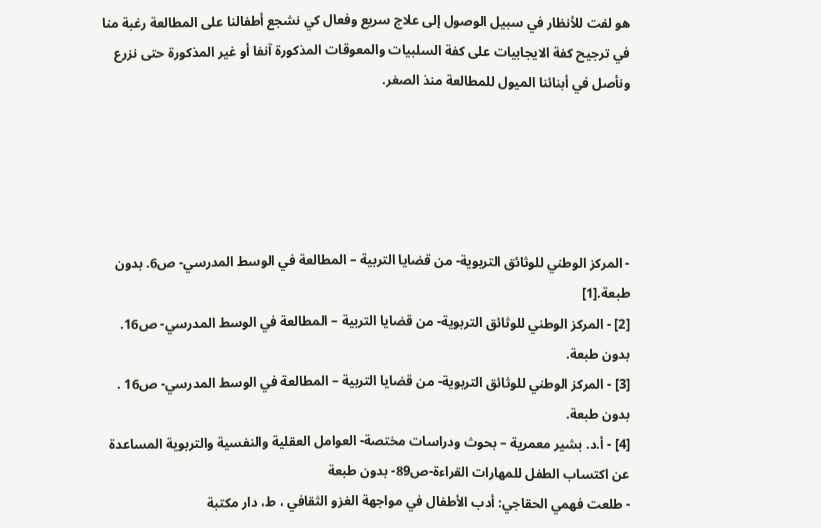هو لفت للأنظار في سبيل الوصول إلى علاج سريع وفعال كي نشجع أطفالنا على المطالعة رغبة منا في ترجيح كفة الايجابيات على كفة السلبيات والمعوقات المذكورة آنفا أو غير المذكورة حتى نزرع ونأصل في أبنائنا الميول للمطالعة منذ الصغر.





- المركز الوطني للوثائق التربوية- من قضايا التربية – المطالعة في الوسط المدرسي- ص6. بدون طبعة.[1]
[2] - المركز الوطني للوثائق التربوية- من قضايا التربية – المطالعة في الوسط المدرسي- ص16. بدون طبعة.
[3] - المركز الوطني للوثائق التربوية- من قضايا التربية – المطالعة في الوسط المدرسي- ص16 . بدون طبعة.
[4] - أ.د. بشير معمرية – بحوث ودراسات مختصة- العوامل العقلية والنفسية والتربوية المساعدة عن اكتساب الطفل للمهارات القراءة-ص89- بدون طبعة
- طلعت فهمي الحقاجي: أدب الأطفال في مواجهة الغزو الثقافي ، ط، دار مكتبة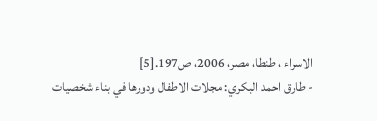الاسراء ، طنطا، مصر، 2006، ص197.[5]
- طارق احمد البكري: مجلات الاطفال ودورها في بناء شخصيات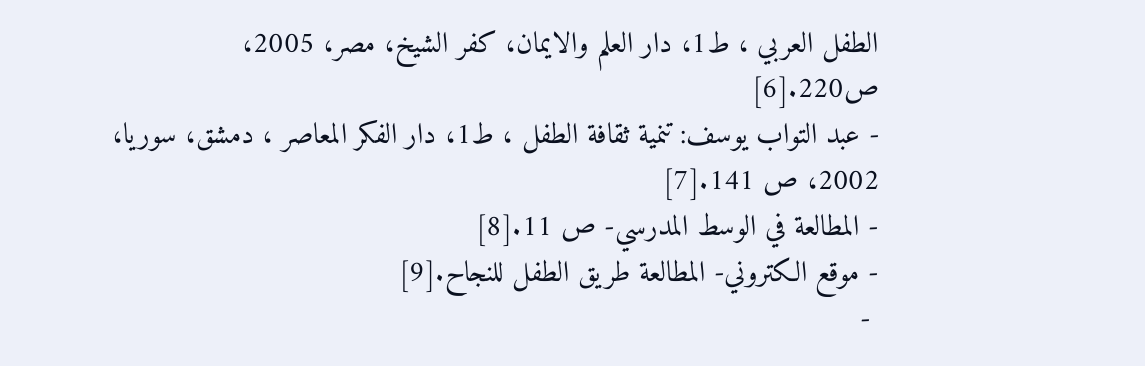الطفل العربي ، ط1، دار العلم والايمان، كفر الشيخ، مصر، 2005، ص220.[6]
- عبد التواب يوسف: تنمية ثقافة الطفل ، ط1، دار الفكر المعاصر ، دمشق، سوريا، 2002، ص 141.[7]
- المطالعة في الوسط المدرسي- ص 11.[8]
- موقع الكتروني- المطالعة طريق الطفل للنجاح.[9]
 -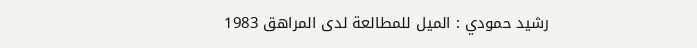رشيد حمودي : الميل للمطالعة لدى المراهق 1983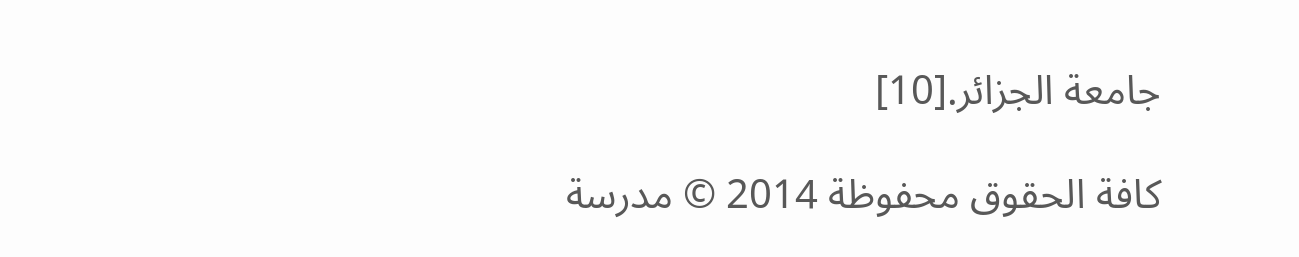جامعة الجزائر.[10]

كافة الحقوق محفوظة 2014 © مدرسة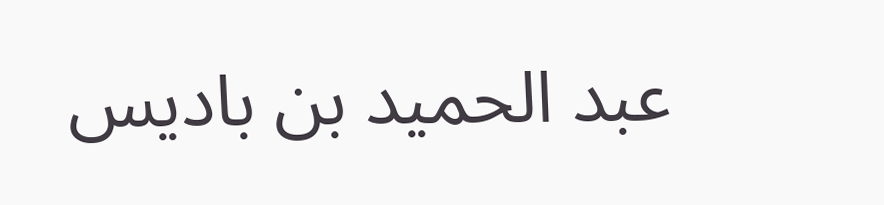عبد الحميد بن باديس